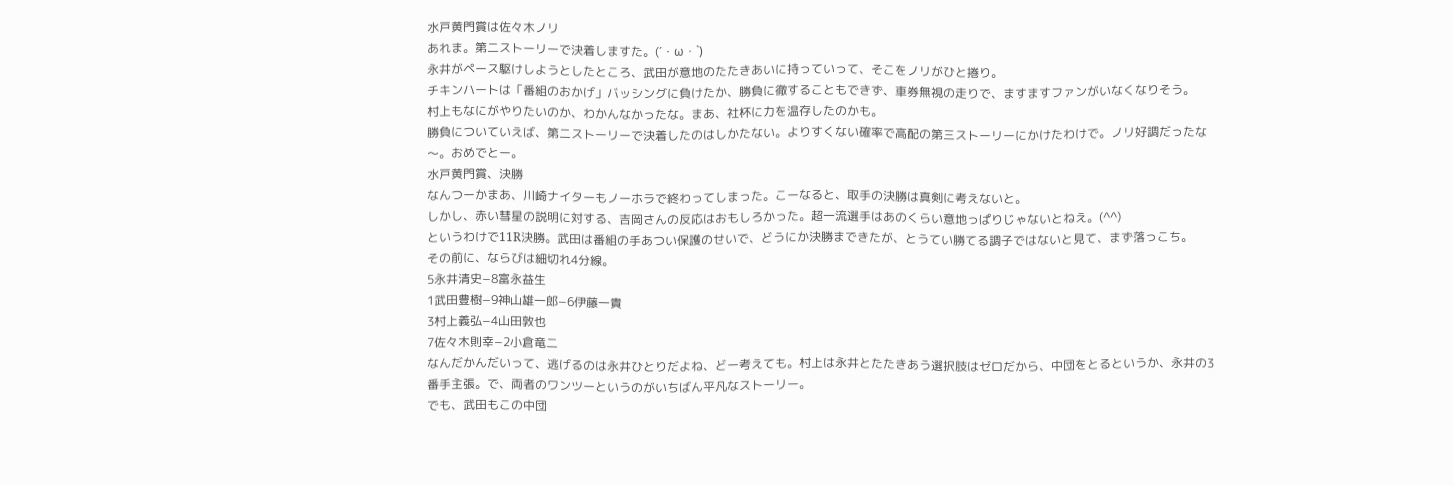水戸黄門賞は佐々木ノリ
あれま。第二ストーリーで決着しますた。(´・ω・`)
永井がペース駆けしようとしたところ、武田が意地のたたきあいに持っていって、そこをノリがひと捲り。
チキンハートは「番組のおかげ」バッシングに負けたか、勝負に徹することもできず、車券無視の走りで、ますますファンがいなくなりそう。
村上もなにがやりたいのか、わかんなかったな。まあ、社杯に力を温存したのかも。
勝負についていえば、第二ストーリーで決着したのはしかたない。よりすくない確率で高配の第三ストーリーにかけたわけで。ノリ好調だったな〜。おめでとー。
水戸黄門賞、決勝
なんつーかまあ、川崎ナイターもノーホラで終わってしまった。こーなると、取手の決勝は真剣に考えないと。
しかし、赤い彗星の説明に対する、吉岡さんの反応はおもしろかった。超一流選手はあのくらい意地っぱりじゃないとねえ。(^^)
というわけで11R決勝。武田は番組の手あつい保護のせいで、どうにか決勝まできたが、とうてい勝てる調子ではないと見て、まず落っこち。
その前に、ならびは細切れ4分線。
5永井清史−8富永益生
1武田豊樹−9神山雄一郎−6伊藤一貴
3村上義弘−4山田敦也
7佐々木則幸−2小倉竜二
なんだかんだいって、逃げるのは永井ひとりだよね、どー考えても。村上は永井とたたきあう選択肢はゼロだから、中団をとるというか、永井の3番手主張。で、両者のワンツーというのがいちばん平凡なストーリー。
でも、武田もこの中団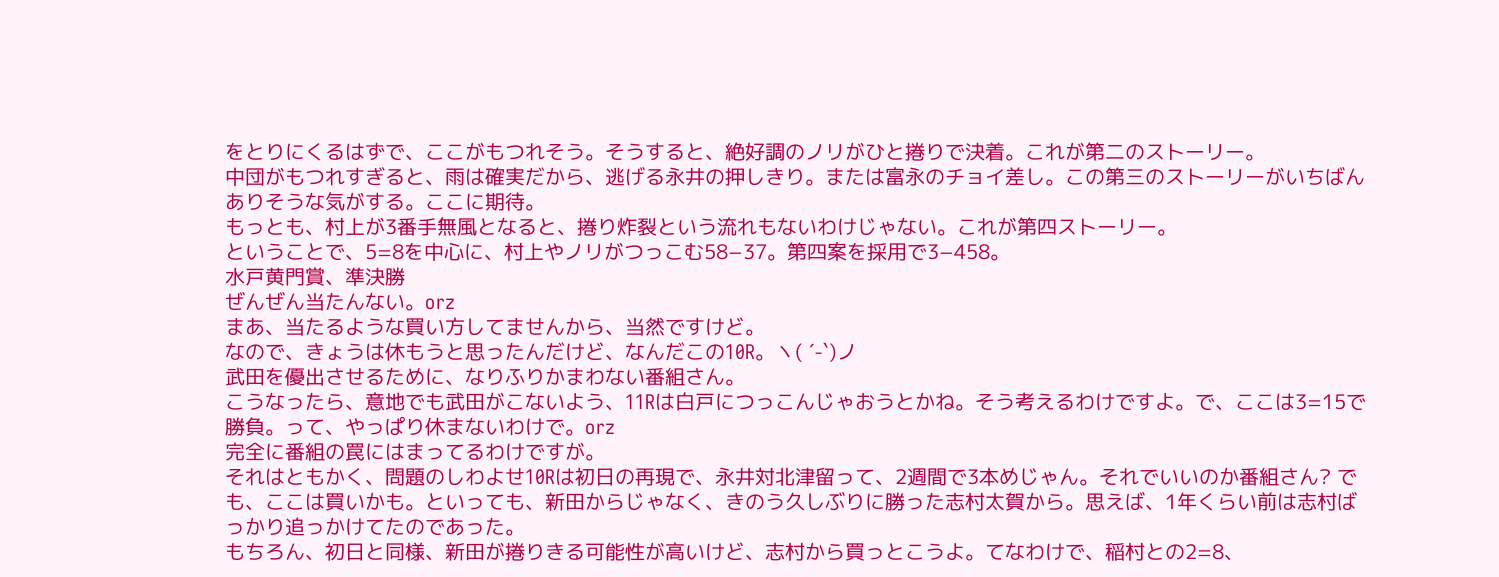をとりにくるはずで、ここがもつれそう。そうすると、絶好調のノリがひと捲りで決着。これが第二のストーリー。
中団がもつれすぎると、雨は確実だから、逃げる永井の押しきり。または富永のチョイ差し。この第三のストーリーがいちばんありそうな気がする。ここに期待。
もっとも、村上が3番手無風となると、捲り炸裂という流れもないわけじゃない。これが第四ストーリー。
ということで、5=8を中心に、村上やノリがつっこむ58−37。第四案を採用で3−458。
水戸黄門賞、準決勝
ぜんぜん当たんない。orz
まあ、当たるような買い方してませんから、当然ですけど。
なので、きょうは休もうと思ったんだけど、なんだこの10R。ヽ( ´-`)ノ
武田を優出させるために、なりふりかまわない番組さん。
こうなったら、意地でも武田がこないよう、11Rは白戸につっこんじゃおうとかね。そう考えるわけですよ。で、ここは3=15で勝負。って、やっぱり休まないわけで。orz
完全に番組の罠にはまってるわけですが。
それはともかく、問題のしわよせ10Rは初日の再現で、永井対北津留って、2週間で3本めじゃん。それでいいのか番組さん? でも、ここは買いかも。といっても、新田からじゃなく、きのう久しぶりに勝った志村太賀から。思えば、1年くらい前は志村ばっかり追っかけてたのであった。
もちろん、初日と同様、新田が捲りきる可能性が高いけど、志村から買っとこうよ。てなわけで、稲村との2=8、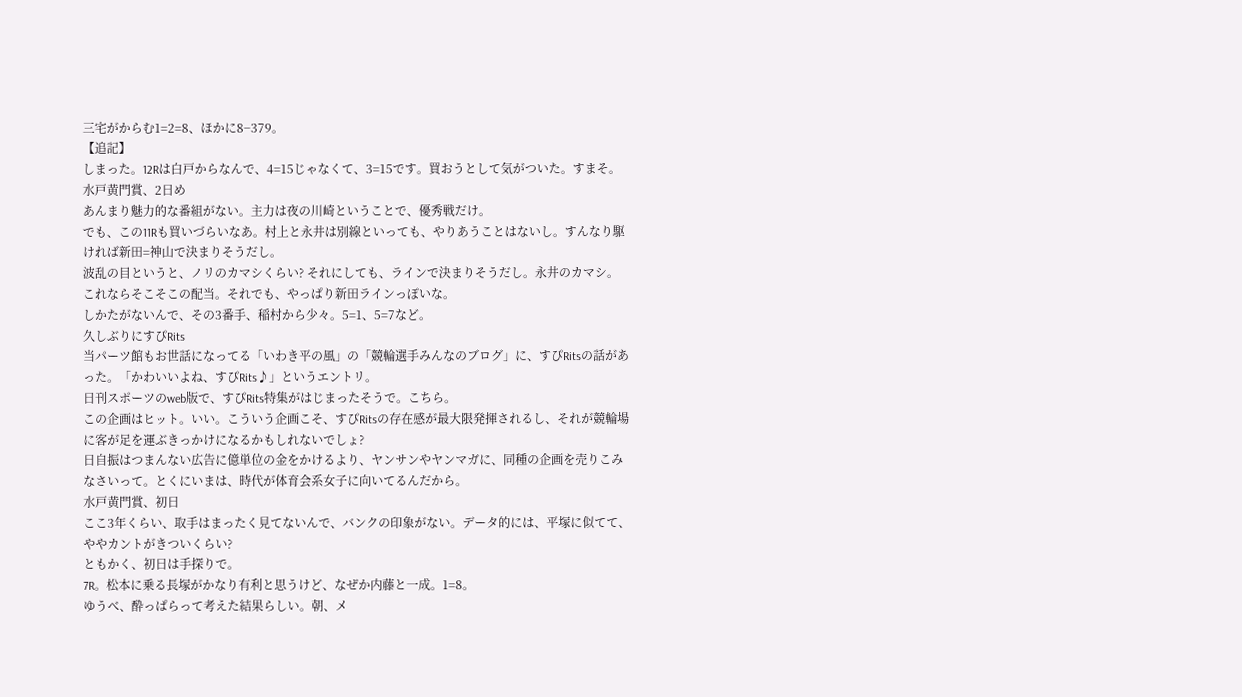三宅がからむ1=2=8、ほかに8−379。
【追記】
しまった。12Rは白戸からなんで、4=15じゃなくて、3=15です。買おうとして気がついた。すまそ。
水戸黄門賞、2日め
あんまり魅力的な番組がない。主力は夜の川崎ということで、優秀戦だけ。
でも、この11Rも買いづらいなあ。村上と永井は別線といっても、やりあうことはないし。すんなり駆ければ新田=神山で決まりそうだし。
波乱の目というと、ノリのカマシくらい? それにしても、ラインで決まりそうだし。永井のカマシ。これならそこそこの配当。それでも、やっぱり新田ラインっぽいな。
しかたがないんで、その3番手、稲村から少々。5=1、5=7など。
久しぶりにすぴRits
当パーツ館もお世話になってる「いわき平の風」の「競輪選手みんなのブログ」に、すぴRitsの話があった。「かわいいよね、すぴRits♪」というエントリ。
日刊スポーツのweb版で、すぴRits特集がはじまったそうで。こちら。
この企画はヒット。いい。こういう企画こそ、すぴRitsの存在感が最大限発揮されるし、それが競輪場に客が足を運ぶきっかけになるかもしれないでしょ?
日自振はつまんない広告に億単位の金をかけるより、ヤンサンやヤンマガに、同種の企画を売りこみなさいって。とくにいまは、時代が体育会系女子に向いてるんだから。
水戸黄門賞、初日
ここ3年くらい、取手はまったく見てないんで、バンクの印象がない。データ的には、平塚に似てて、ややカントがきついくらい?
ともかく、初日は手探りで。
7R。松本に乗る長塚がかなり有利と思うけど、なぜか内藤と一成。1=8。
ゆうべ、酔っぱらって考えた結果らしい。朝、メ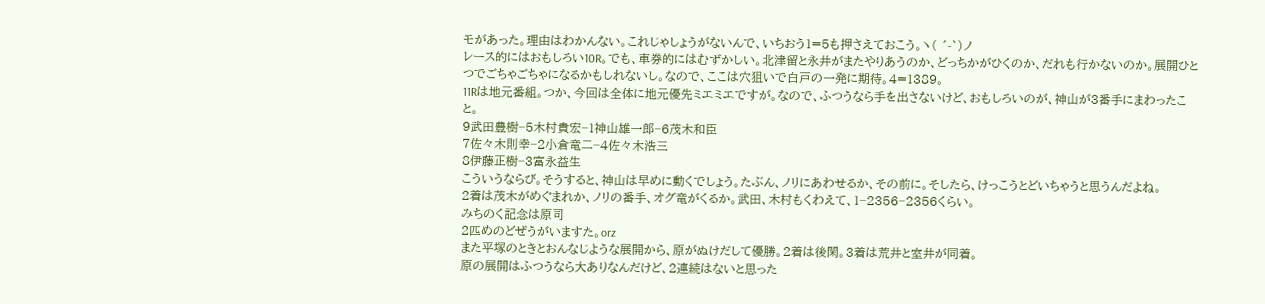モがあった。理由はわかんない。これじゃしょうがないんで、いちおう1=5も押さえておこう。ヽ( ´-`)ノ
レース的にはおもしろい10R。でも、車券的にはむずかしい。北津留と永井がまたやりあうのか、どっちかがひくのか、だれも行かないのか。展開ひとつでごちゃごちゃになるかもしれないし。なので、ここは穴狙いで白戸の一発に期待。4=1389。
11Rは地元番組。つか、今回は全体に地元優先ミエミエですが。なので、ふつうなら手を出さないけど、おもしろいのが、神山が3番手にまわったこと。
9武田豊樹−5木村貴宏−1神山雄一郎−6茂木和臣
7佐々木則幸−2小倉竜二−4佐々木浩三
8伊藤正樹−3富永益生
こういうならび。そうすると、神山は早めに動くでしょう。たぶん、ノリにあわせるか、その前に。そしたら、けっこうとどいちゃうと思うんだよね。
2着は茂木がめぐまれか、ノリの番手、オグ竜がくるか。武田、木村もくわえて、1−2356−2356くらい。
みちのく記念は原司
2匹めのどぜうがいますた。orz
また平塚のときとおんなじような展開から、原がぬけだして優勝。2着は後閑。3着は荒井と室井が同着。
原の展開はふつうなら大ありなんだけど、2連続はないと思った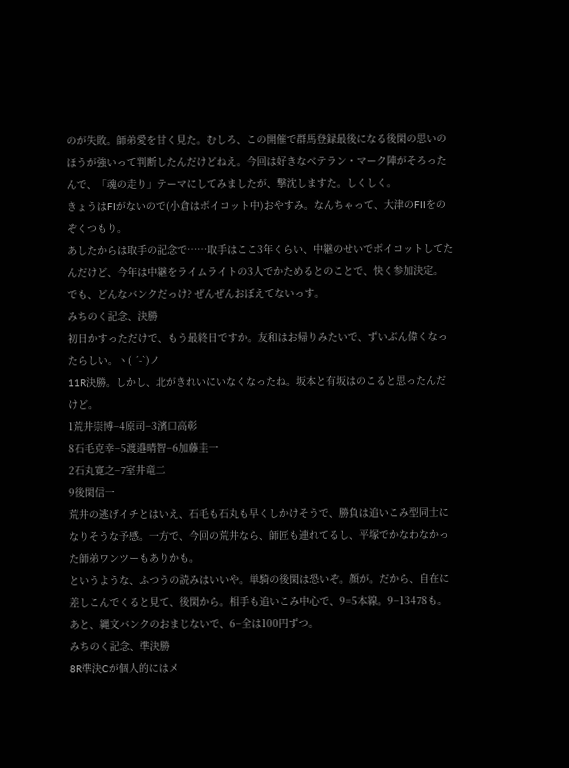のが失敗。師弟愛を甘く見た。むしろ、この開催で群馬登録最後になる後閑の思いのほうが強いって判断したんだけどねえ。今回は好きなベテラン・マーク陣がそろったんで、「魂の走り」テーマにしてみましたが、撃沈しますた。しくしく。
きょうはFIがないので(小倉はボイコット中)おやすみ。なんちゃって、大津のFIIをのぞくつもり。
あしたからは取手の記念で……取手はここ3年くらい、中継のせいでボイコットしてたんだけど、今年は中継をライムライトの3人でかためるとのことで、快く参加決定。
でも、どんなバンクだっけ? ぜんぜんおぼえてないっす。
みちのく記念、決勝
初日かすっただけで、もう最終日ですか。友和はお帰りみたいで、ずいぶん偉くなったらしい。ヽ( ´-`)ノ
11R決勝。しかし、北がきれいにいなくなったね。坂本と有坂はのこると思ったんだけど。
1荒井崇博−4原司−3濱口高彰
8石毛克幸−5渡邉晴智−6加藤圭一
2石丸寛之−7室井竜二
9後閑信一
荒井の逃げイチとはいえ、石毛も石丸も早くしかけそうで、勝負は追いこみ型同士になりそうな予感。一方で、今回の荒井なら、師匠も連れてるし、平塚でかなわなかった師弟ワンツーもありかも。
というような、ふつうの読みはいいや。単騎の後閑は恐いぞ。顔が。だから、自在に差しこんでくると見て、後閑から。相手も追いこみ中心で、9=5本線。9−13478も。
あと、縄文バンクのおまじないで、6−全は100円ずつ。
みちのく記念、準決勝
8R準決Cが個人的にはメ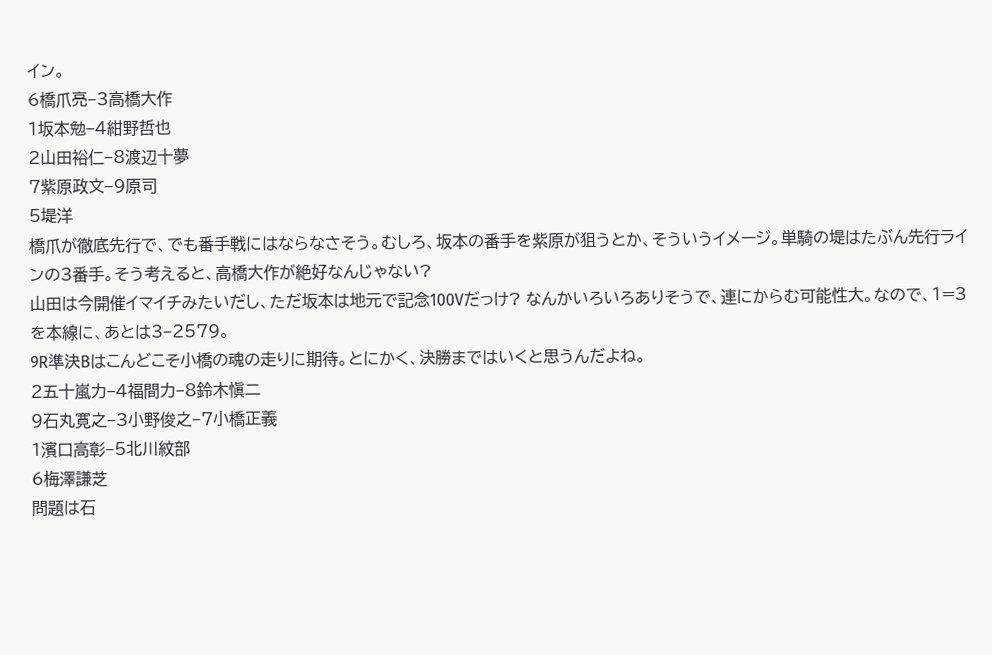イン。
6橋爪亮−3高橋大作
1坂本勉−4紺野哲也
2山田裕仁−8渡辺十夢
7紫原政文−9原司
5堤洋
橋爪が徹底先行で、でも番手戦にはならなさそう。むしろ、坂本の番手を紫原が狙うとか、そういうイメージ。単騎の堤はたぶん先行ラインの3番手。そう考えると、高橋大作が絶好なんじゃない?
山田は今開催イマイチみたいだし、ただ坂本は地元で記念100Vだっけ? なんかいろいろありそうで、連にからむ可能性大。なので、1=3を本線に、あとは3−2579。
9R準決Bはこんどこそ小橋の魂の走りに期待。とにかく、決勝まではいくと思うんだよね。
2五十嵐力−4福間力−8鈴木愼二
9石丸寛之−3小野俊之−7小橋正義
1濱口高彰−5北川紋部
6梅澤謙芝
問題は石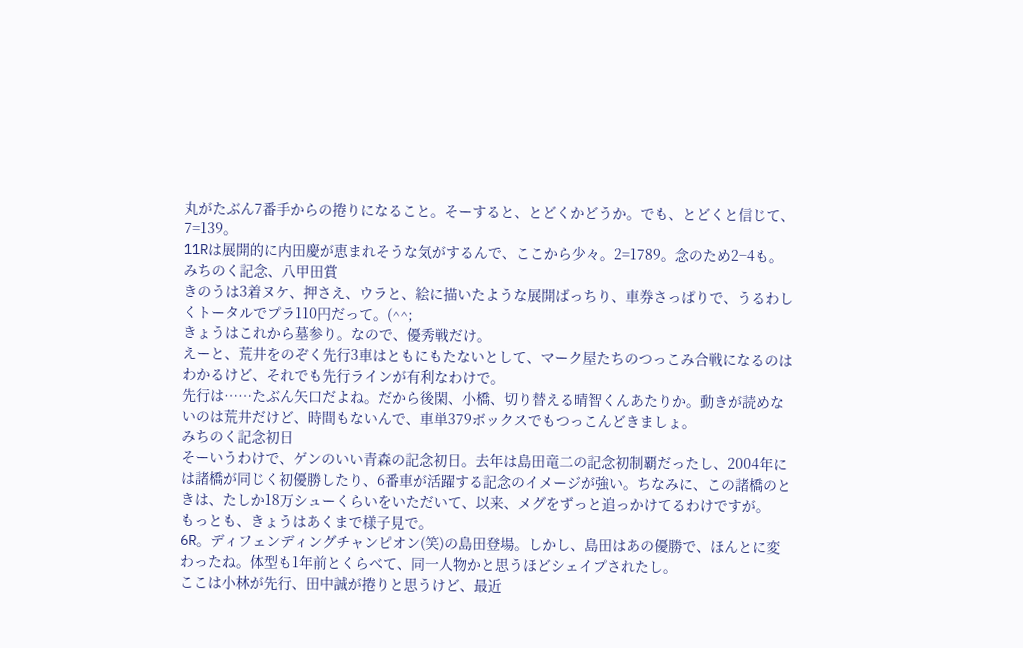丸がたぶん7番手からの捲りになること。そーすると、とどくかどうか。でも、とどくと信じて、7=139。
11Rは展開的に内田慶が恵まれそうな気がするんで、ここから少々。2=1789。念のため2−4も。
みちのく記念、八甲田賞
きのうは3着ヌケ、押さえ、ウラと、絵に描いたような展開ばっちり、車券さっぱりで、うるわしくトータルでプラ110円だって。(^^;
きょうはこれから墓参り。なので、優秀戦だけ。
えーと、荒井をのぞく先行3車はともにもたないとして、マーク屋たちのつっこみ合戦になるのはわかるけど、それでも先行ラインが有利なわけで。
先行は……たぶん矢口だよね。だから後閑、小橋、切り替える晴智くんあたりか。動きが読めないのは荒井だけど、時間もないんで、車単379ボックスでもつっこんどきましょ。
みちのく記念初日
そーいうわけで、ゲンのいい青森の記念初日。去年は島田竜二の記念初制覇だったし、2004年には諸橋が同じく初優勝したり、6番車が活躍する記念のイメージが強い。ちなみに、この諸橋のときは、たしか18万シューくらいをいただいて、以来、メグをずっと追っかけてるわけですが。
もっとも、きょうはあくまで様子見で。
6R。ディフェンディングチャンピオン(笑)の島田登場。しかし、島田はあの優勝で、ほんとに変わったね。体型も1年前とくらべて、同一人物かと思うほどシェイプされたし。
ここは小林が先行、田中誠が捲りと思うけど、最近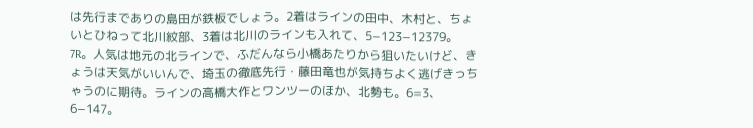は先行までありの島田が鉄板でしょう。2着はラインの田中、木村と、ちょいとひねって北川紋部、3着は北川のラインも入れて、5−123−12379。
7R。人気は地元の北ラインで、ふだんなら小橋あたりから狙いたいけど、きょうは天気がいいんで、埼玉の徹底先行・藤田竜也が気持ちよく逃げきっちゃうのに期待。ラインの高橋大作とワンツーのほか、北勢も。6=3、6−147。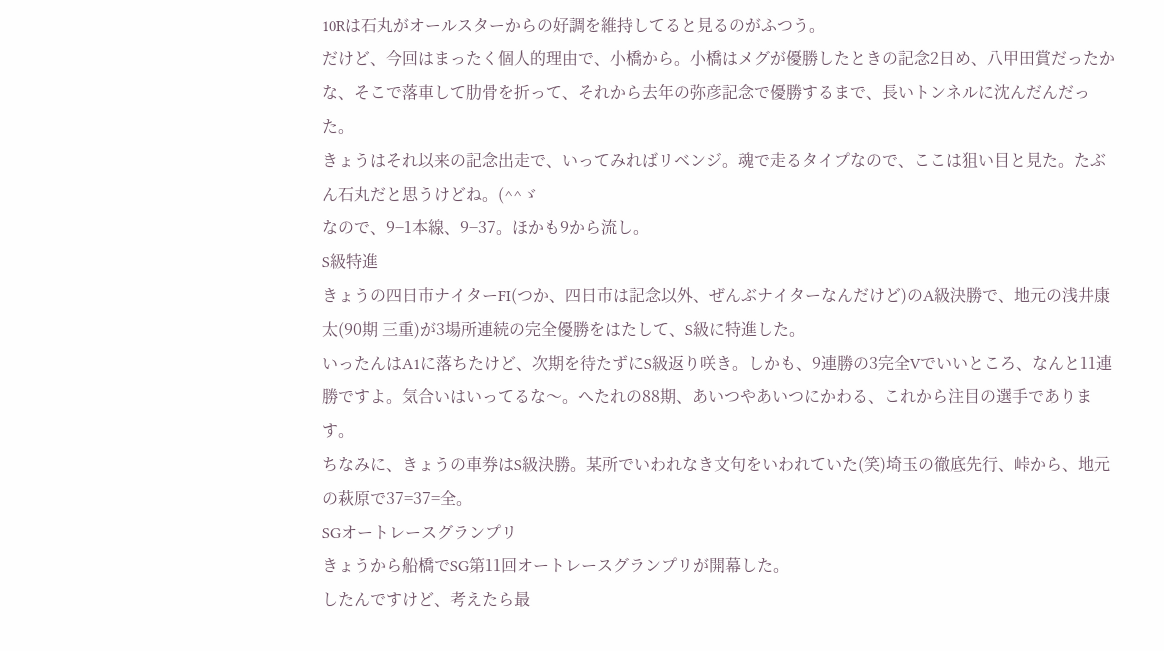10Rは石丸がオールスターからの好調を維持してると見るのがふつう。
だけど、今回はまったく個人的理由で、小橋から。小橋はメグが優勝したときの記念2日め、八甲田賞だったかな、そこで落車して肋骨を折って、それから去年の弥彦記念で優勝するまで、長いトンネルに沈んだんだった。
きょうはそれ以来の記念出走で、いってみればリベンジ。魂で走るタイプなので、ここは狙い目と見た。たぶん石丸だと思うけどね。(^^ゞ
なので、9−1本線、9−37。ほかも9から流し。
S級特進
きょうの四日市ナイターFI(つか、四日市は記念以外、ぜんぶナイターなんだけど)のA級決勝で、地元の浅井康太(90期 三重)が3場所連続の完全優勝をはたして、S級に特進した。
いったんはA1に落ちたけど、次期を待たずにS級返り咲き。しかも、9連勝の3完全Vでいいところ、なんと11連勝ですよ。気合いはいってるな〜。へたれの88期、あいつやあいつにかわる、これから注目の選手であります。
ちなみに、きょうの車券はS級決勝。某所でいわれなき文句をいわれていた(笑)埼玉の徹底先行、峠から、地元の萩原で37=37=全。
SGオートレースグランプリ
きょうから船橋でSG第11回オートレースグランプリが開幕した。
したんですけど、考えたら最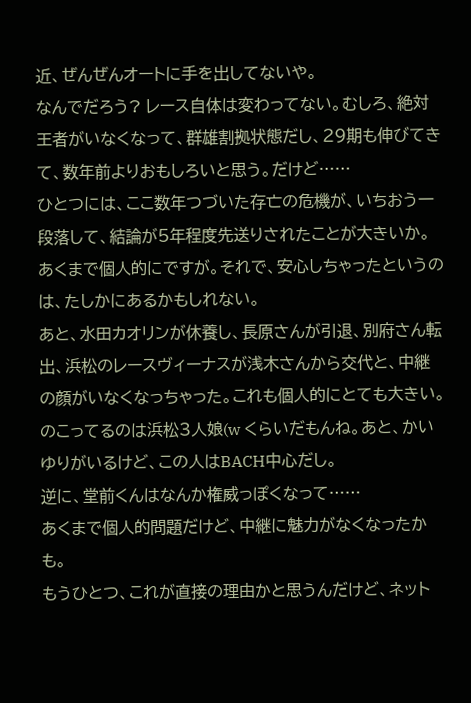近、ぜんぜんオートに手を出してないや。
なんでだろう? レース自体は変わってない。むしろ、絶対王者がいなくなって、群雄割拠状態だし、29期も伸びてきて、数年前よりおもしろいと思う。だけど……
ひとつには、ここ数年つづいた存亡の危機が、いちおう一段落して、結論が5年程度先送りされたことが大きいか。あくまで個人的にですが。それで、安心しちゃったというのは、たしかにあるかもしれない。
あと、水田カオリンが休養し、長原さんが引退、別府さん転出、浜松のレースヴィーナスが浅木さんから交代と、中継の顔がいなくなっちゃった。これも個人的にとても大きい。のこってるのは浜松3人娘(w くらいだもんね。あと、かいゆりがいるけど、この人はBACH中心だし。
逆に、堂前くんはなんか権威っぽくなって……
あくまで個人的問題だけど、中継に魅力がなくなったかも。
もうひとつ、これが直接の理由かと思うんだけど、ネット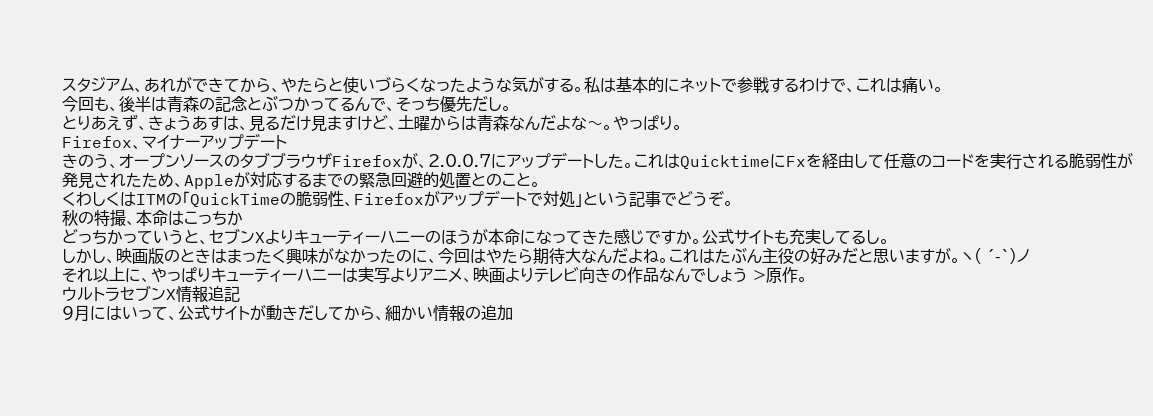スタジアム、あれができてから、やたらと使いづらくなったような気がする。私は基本的にネットで参戦するわけで、これは痛い。
今回も、後半は青森の記念とぶつかってるんで、そっち優先だし。
とりあえず、きょうあすは、見るだけ見ますけど、土曜からは青森なんだよな〜。やっぱり。
Firefox、マイナーアップデート
きのう、オープンソースのタブブラウザFirefoxが、2.0.0.7にアップデートした。これはQuicktimeにFxを経由して任意のコードを実行される脆弱性が発見されたため、Appleが対応するまでの緊急回避的処置とのこと。
くわしくはITMの「QuickTimeの脆弱性、Firefoxがアップデートで対処」という記事でどうぞ。
秋の特撮、本命はこっちか
どっちかっていうと、セブンXよりキューティーハニーのほうが本命になってきた感じですか。公式サイトも充実してるし。
しかし、映画版のときはまったく興味がなかったのに、今回はやたら期待大なんだよね。これはたぶん主役の好みだと思いますが。ヽ( ´-`)ノ
それ以上に、やっぱりキューティーハニーは実写よりアニメ、映画よりテレビ向きの作品なんでしょう >原作。
ウルトラセブンX情報追記
9月にはいって、公式サイトが動きだしてから、細かい情報の追加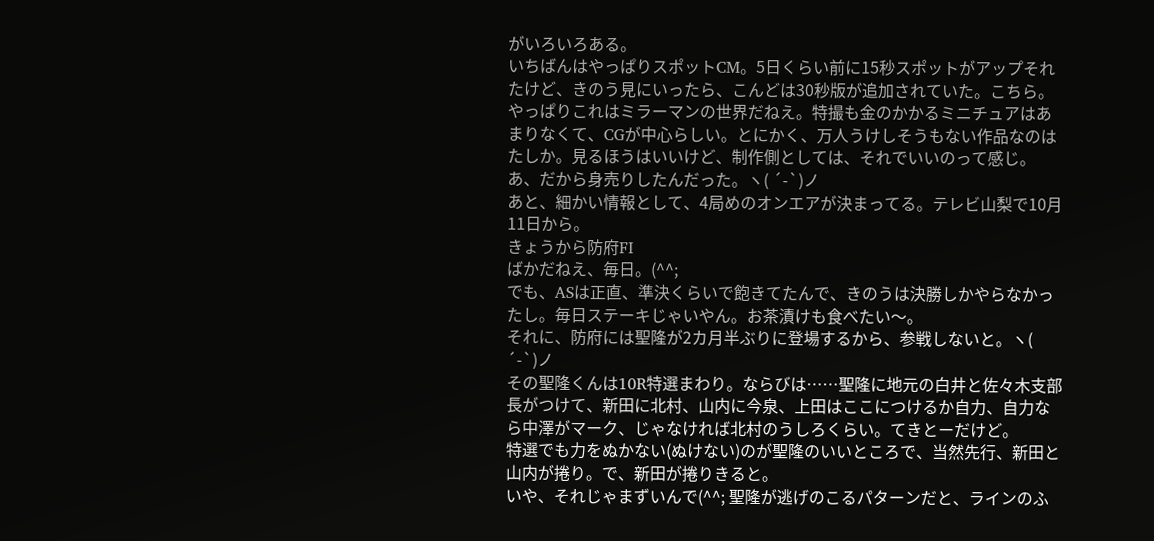がいろいろある。
いちばんはやっぱりスポットCM。5日くらい前に15秒スポットがアップそれたけど、きのう見にいったら、こんどは30秒版が追加されていた。こちら。
やっぱりこれはミラーマンの世界だねえ。特撮も金のかかるミニチュアはあまりなくて、CGが中心らしい。とにかく、万人うけしそうもない作品なのはたしか。見るほうはいいけど、制作側としては、それでいいのって感じ。
あ、だから身売りしたんだった。ヽ( ´-`)ノ
あと、細かい情報として、4局めのオンエアが決まってる。テレビ山梨で10月11日から。
きょうから防府FI
ばかだねえ、毎日。(^^;
でも、ASは正直、準決くらいで飽きてたんで、きのうは決勝しかやらなかったし。毎日ステーキじゃいやん。お茶漬けも食べたい〜。
それに、防府には聖隆が2カ月半ぶりに登場するから、参戦しないと。ヽ( ´-`)ノ
その聖隆くんは10R特選まわり。ならびは……聖隆に地元の白井と佐々木支部長がつけて、新田に北村、山内に今泉、上田はここにつけるか自力、自力なら中澤がマーク、じゃなければ北村のうしろくらい。てきとーだけど。
特選でも力をぬかない(ぬけない)のが聖隆のいいところで、当然先行、新田と山内が捲り。で、新田が捲りきると。
いや、それじゃまずいんで(^^; 聖隆が逃げのこるパターンだと、ラインのふ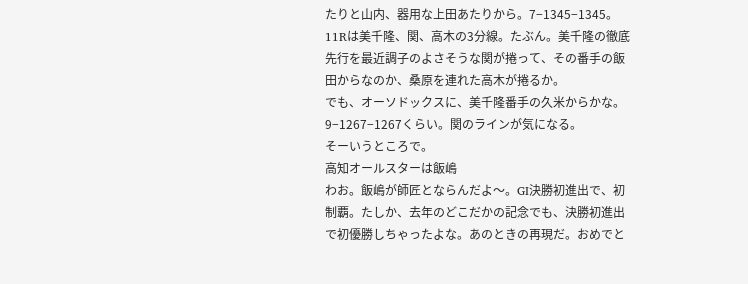たりと山内、器用な上田あたりから。7−1345−1345。
11Rは美千隆、関、高木の3分線。たぶん。美千隆の徹底先行を最近調子のよさそうな関が捲って、その番手の飯田からなのか、桑原を連れた高木が捲るか。
でも、オーソドックスに、美千隆番手の久米からかな。9−1267−1267くらい。関のラインが気になる。
そーいうところで。
高知オールスターは飯嶋
わお。飯嶋が師匠とならんだよ〜。GI決勝初進出で、初制覇。たしか、去年のどこだかの記念でも、決勝初進出で初優勝しちゃったよな。あのときの再現だ。おめでと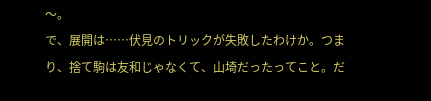〜。
で、展開は……伏見のトリックが失敗したわけか。つまり、捨て駒は友和じゃなくて、山埼だったってこと。だ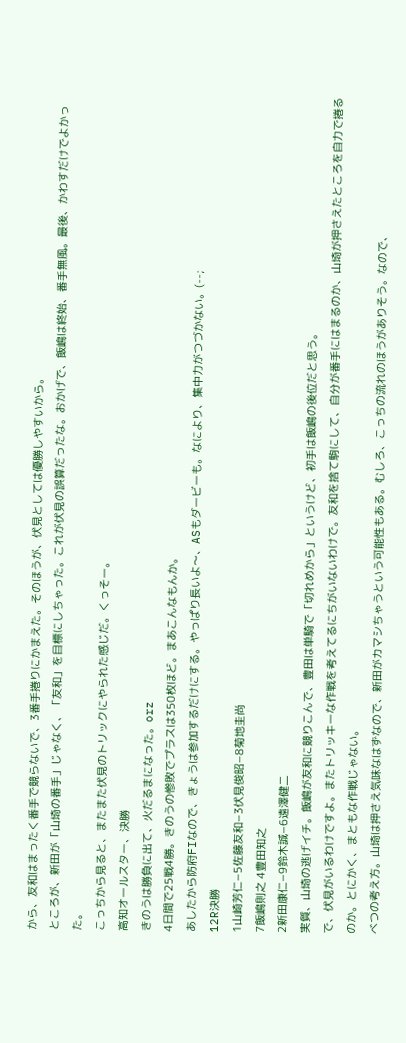から、友和はまったく番手で競らないで、3番手捲りにかまえた。そのほうが、伏見としては優勝しやすいから。
ところが、新田が「山埼の番手」じゃなく、「友和」を目標にしちゃった。これが伏見の誤算だったな。おかげで、飯嶋は終始、番手無風。最後、かわすだけでよかった。
こっちから見ると、またまた伏見のトリックにやられた感じだ。くっそー。
高知オールスター、決勝
きのうは勝負に出て、火だるまになった。orz
4日間で25戦4勝。きのうの惨敗でプラスは350枚ほど。まあこんなもんか。
あしたから防府FIなので、きょうは参加するだけにする。やっぱり長いよ〜、ASもダービーも。なにより、集中力がつづかない。(--;
12R決勝
1山崎芳仁−5佐藤友和−3伏見俊昭−8菊地圭尚
7飯嶋則之 4豊田知之
2新田康仁−9鈴木誠−6遠澤健二
実質、山埼の逃げイチ。飯嶋が友和に競りこんで、豊田は単騎で「切れめから」というけど、初手は飯嶋の後位だと思う。
で、伏見がいるわけですよ。またトリッキーな作戦を考えてるにちがいないわけで。友和を捨て駒にして、自分が番手にはまるのか、山埼が押さえたところを自力で捲るのか。とにかく、まともな作戦じゃない。
べつの考え方。山埼は押さえ気味なはずなので、新田がカマシちゃうという可能性もある。むしろ、こっちの流れのほうがありそう。なので、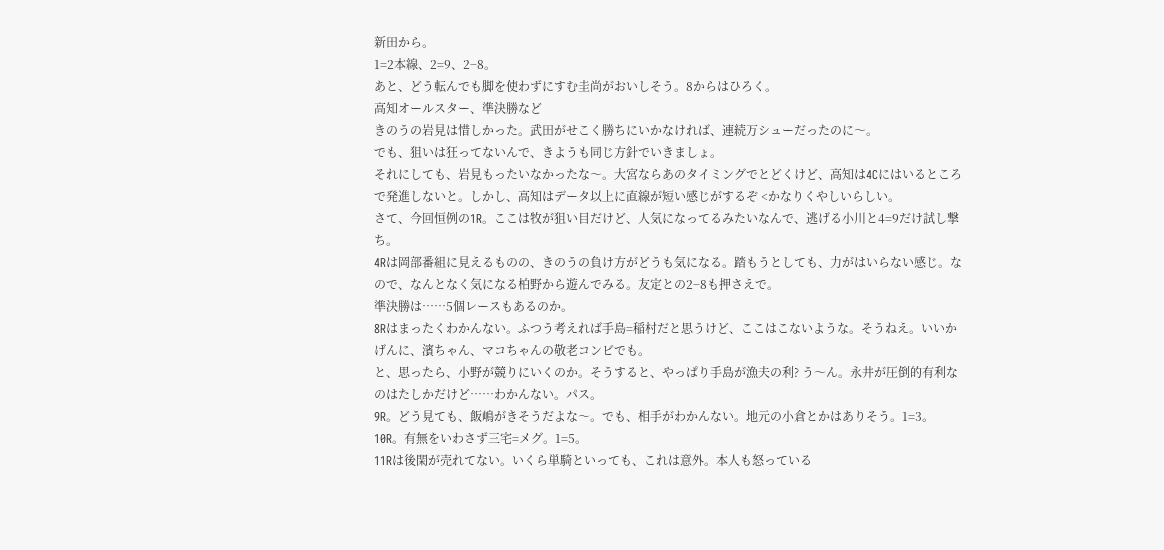新田から。
1=2本線、2=9、2−8。
あと、どう転んでも脚を使わずにすむ圭尚がおいしそう。8からはひろく。
高知オールスター、準決勝など
きのうの岩見は惜しかった。武田がせこく勝ちにいかなければ、連続万シューだったのに〜。
でも、狙いは狂ってないんで、きようも同じ方針でいきましょ。
それにしても、岩見もったいなかったな〜。大宮ならあのタイミングでとどくけど、高知は4Cにはいるところで発進しないと。しかし、高知はデータ以上に直線が短い感じがするぞ <かなりくやしいらしい。
さて、今回恒例の1R。ここは牧が狙い目だけど、人気になってるみたいなんで、逃げる小川と4=9だけ試し撃ち。
4Rは岡部番組に見えるものの、きのうの負け方がどうも気になる。踏もうとしても、力がはいらない感じ。なので、なんとなく気になる柏野から遊んでみる。友定との2−8も押さえで。
準決勝は……5個レースもあるのか。
8Rはまったくわかんない。ふつう考えれば手島=稲村だと思うけど、ここはこないような。そうねえ。いいかげんに、濱ちゃん、マコちゃんの敬老コンビでも。
と、思ったら、小野が競りにいくのか。そうすると、やっぱり手島が漁夫の利? う〜ん。永井が圧倒的有利なのはたしかだけど……わかんない。パス。
9R。どう見ても、飯嶋がきそうだよな〜。でも、相手がわかんない。地元の小倉とかはありそう。1=3。
10R。有無をいわさず三宅=メグ。1=5。
11Rは後閑が売れてない。いくら単騎といっても、これは意外。本人も怒っている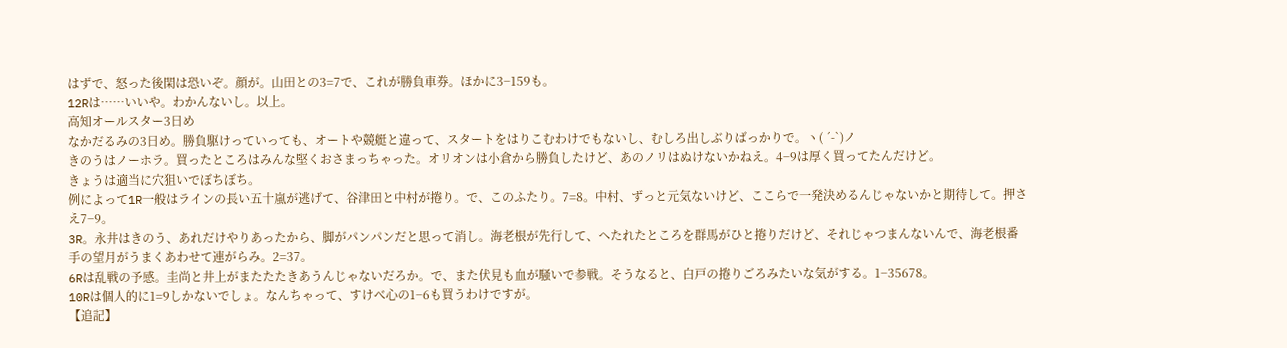はずで、怒った後閑は恐いぞ。顔が。山田との3=7で、これが勝負車券。ほかに3−159も。
12Rは……いいや。わかんないし。以上。
高知オールスター3日め
なかだるみの3日め。勝負駆けっていっても、オートや競艇と違って、スタートをはりこむわけでもないし、むしろ出しぶりばっかりで。ヽ( ´-`)ノ
きのうはノーホラ。買ったところはみんな堅くおさまっちゃった。オリオンは小倉から勝負したけど、あのノリはぬけないかねえ。4−9は厚く買ってたんだけど。
きょうは適当に穴狙いでぼちぼち。
例によって1R一般はラインの長い五十嵐が逃げて、谷津田と中村が捲り。で、このふたり。7=8。中村、ずっと元気ないけど、ここらで一発決めるんじゃないかと期待して。押さえ7−9。
3R。永井はきのう、あれだけやりあったから、脚がパンパンだと思って消し。海老根が先行して、へたれたところを群馬がひと捲りだけど、それじゃつまんないんで、海老根番手の望月がうまくあわせて連がらみ。2=37。
6Rは乱戦の予感。圭尚と井上がまたたたきあうんじゃないだろか。で、また伏見も血が騒いで参戦。そうなると、白戸の捲りごろみたいな気がする。1−35678。
10Rは個人的に1=9しかないでしょ。なんちゃって、すけべ心の1−6も買うわけですが。
【追記】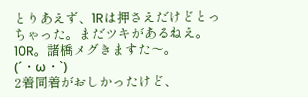とりあえず、1Rは押さえだけどとっちゃった。まだツキがあるねえ。
10R。諸橋メグきますた〜。(´・ω・`)
2着同着がおしかったけど、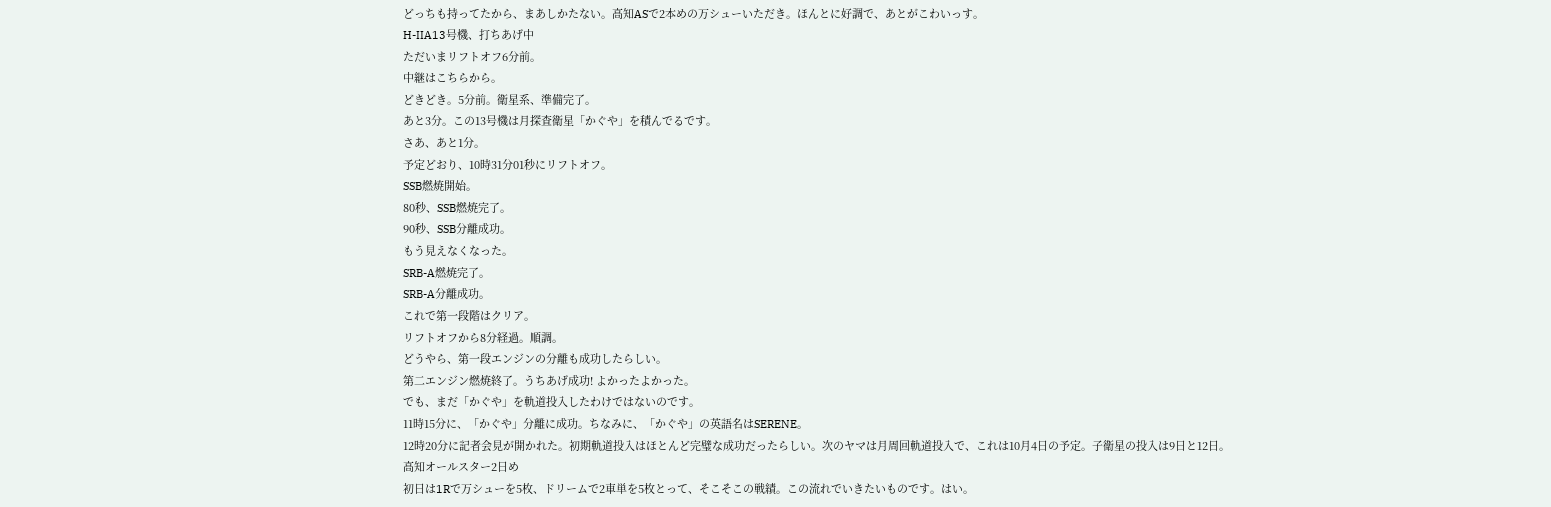どっちも持ってたから、まあしかたない。高知ASで2本めの万シューいただき。ほんとに好調で、あとがこわいっす。
H-IIA13号機、打ちあげ中
ただいまリフトオフ6分前。
中継はこちらから。
どきどき。5分前。衛星系、準備完了。
あと3分。この13号機は月探査衛星「かぐや」を積んでるです。
さあ、あと1分。
予定どおり、10時31分01秒にリフトオフ。
SSB燃焼開始。
80秒、SSB燃焼完了。
90秒、SSB分離成功。
もう見えなくなった。
SRB-A燃焼完了。
SRB-A分離成功。
これで第一段階はクリア。
リフトオフから8分経過。順調。
どうやら、第一段エンジンの分離も成功したらしい。
第二エンジン燃焼終了。うちあげ成功! よかったよかった。
でも、まだ「かぐや」を軌道投入したわけではないのです。
11時15分に、「かぐや」分離に成功。ちなみに、「かぐや」の英語名はSERENE。
12時20分に記者会見が開かれた。初期軌道投入はほとんど完璧な成功だったらしい。次のヤマは月周回軌道投入で、これは10月4日の予定。子衛星の投入は9日と12日。
高知オールスター2日め
初日は1Rで万シューを5枚、ドリームで2車単を5枚とって、そこそこの戦績。この流れでいきたいものです。はい。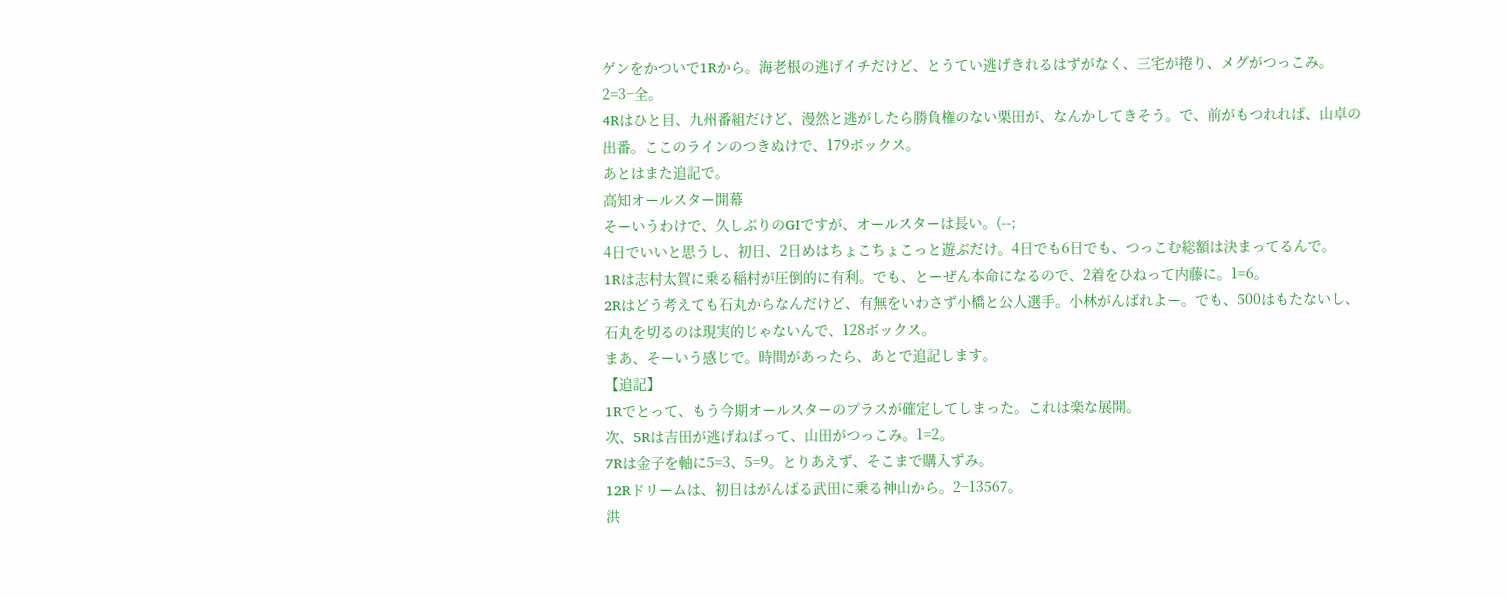ゲンをかついで1Rから。海老根の逃げイチだけど、とうてい逃げきれるはずがなく、三宅が捲り、メグがつっこみ。2=3−全。
4Rはひと目、九州番組だけど、漫然と逃がしたら勝負権のない栗田が、なんかしてきそう。で、前がもつれれば、山卓の出番。ここのラインのつきぬけで、179ボックス。
あとはまた追記で。
高知オールスター開幕
そーいうわけで、久しぶりのGIですが、オールスターは長い。(--;
4日でいいと思うし、初日、2日めはちょこちょこっと遊ぶだけ。4日でも6日でも、つっこむ総額は決まってるんで。
1Rは志村太賀に乗る稲村が圧倒的に有利。でも、とーぜん本命になるので、2着をひねって内藤に。1=6。
2Rはどう考えても石丸からなんだけど、有無をいわさず小橋と公人選手。小林がんばれよー。でも、500はもたないし、石丸を切るのは現実的じゃないんで、128ボックス。
まあ、そーいう感じで。時間があったら、あとで追記します。
【追記】
1Rでとって、もう今期オールスターのプラスが確定してしまった。これは楽な展開。
次、5Rは吉田が逃げねばって、山田がつっこみ。1=2。
7Rは金子を軸に5=3、5=9。とりあえず、そこまで購入ずみ。
12Rドリームは、初日はがんばる武田に乗る神山から。2−13567。
洪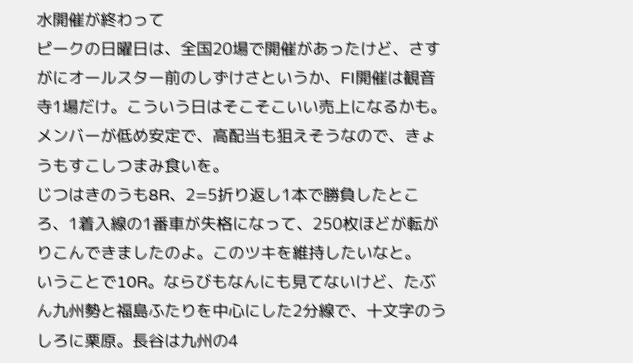水開催が終わって
ピークの日曜日は、全国20場で開催があったけど、さすがにオールスター前のしずけさというか、FI開催は観音寺1場だけ。こういう日はそこそこいい売上になるかも。
メンバーが低め安定で、高配当も狙えそうなので、きょうもすこしつまみ食いを。
じつはきのうも8R、2=5折り返し1本で勝負したところ、1着入線の1番車が失格になって、250枚ほどが転がりこんできましたのよ。このツキを維持したいなと。
いうことで10R。ならびもなんにも見てないけど、たぶん九州勢と福島ふたりを中心にした2分線で、十文字のうしろに栗原。長谷は九州の4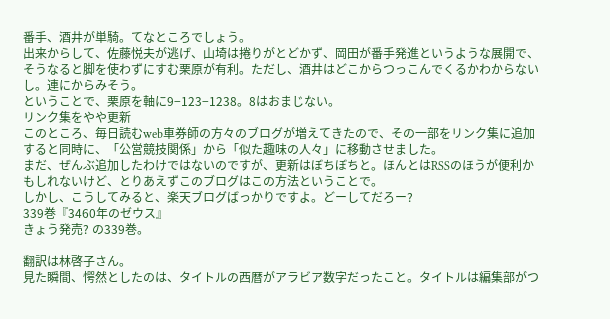番手、酒井が単騎。てなところでしょう。
出来からして、佐藤悦夫が逃げ、山埼は捲りがとどかず、岡田が番手発進というような展開で、そうなると脚を使わずにすむ栗原が有利。ただし、酒井はどこからつっこんでくるかわからないし。連にからみそう。
ということで、栗原を軸に9−123−1238。8はおまじない。
リンク集をやや更新
このところ、毎日読むweb車券師の方々のブログが増えてきたので、その一部をリンク集に追加すると同時に、「公営競技関係」から「似た趣味の人々」に移動させました。
まだ、ぜんぶ追加したわけではないのですが、更新はぼちぼちと。ほんとはRSSのほうが便利かもしれないけど、とりあえずこのブログはこの方法ということで。
しかし、こうしてみると、楽天ブログばっかりですよ。どーしてだろー?
339巻『3460年のゼウス』
きょう発売? の339巻。

翻訳は林啓子さん。
見た瞬間、愕然としたのは、タイトルの西暦がアラビア数字だったこと。タイトルは編集部がつ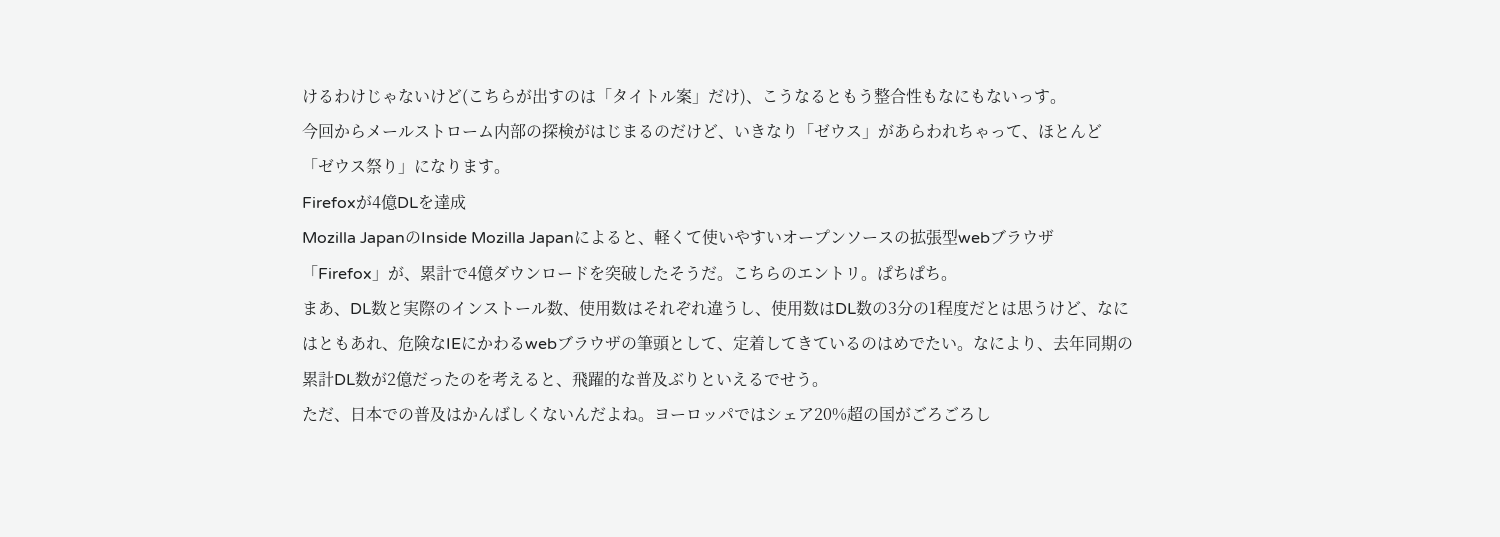けるわけじゃないけど(こちらが出すのは「タイトル案」だけ)、こうなるともう整合性もなにもないっす。
今回からメールストローム内部の探検がはじまるのだけど、いきなり「ゼウス」があらわれちゃって、ほとんど「ゼウス祭り」になります。
Firefoxが4億DLを達成
Mozilla JapanのInside Mozilla Japanによると、軽くて使いやすいオープンソースの拡張型webブラウザ「Firefox」が、累計で4億ダウンロードを突破したそうだ。こちらのエントリ。ぱちぱち。
まあ、DL数と実際のインストール数、使用数はそれぞれ違うし、使用数はDL数の3分の1程度だとは思うけど、なにはともあれ、危険なIEにかわるwebブラウザの筆頭として、定着してきているのはめでたい。なにより、去年同期の累計DL数が2億だったのを考えると、飛躍的な普及ぶりといえるでせう。
ただ、日本での普及はかんばしくないんだよね。ヨーロッパではシェア20%超の国がごろごろし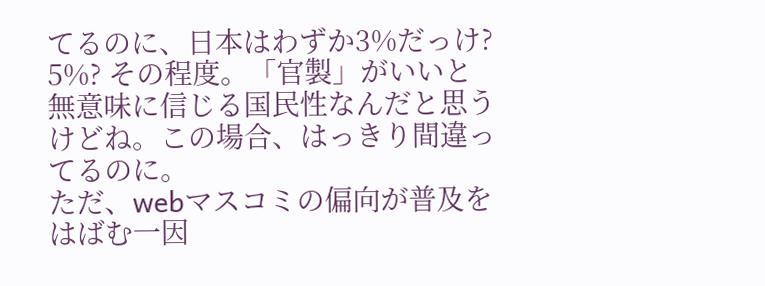てるのに、日本はわずか3%だっけ? 5%? その程度。「官製」がいいと無意味に信じる国民性なんだと思うけどね。この場合、はっきり間違ってるのに。
ただ、webマスコミの偏向が普及をはばむ一因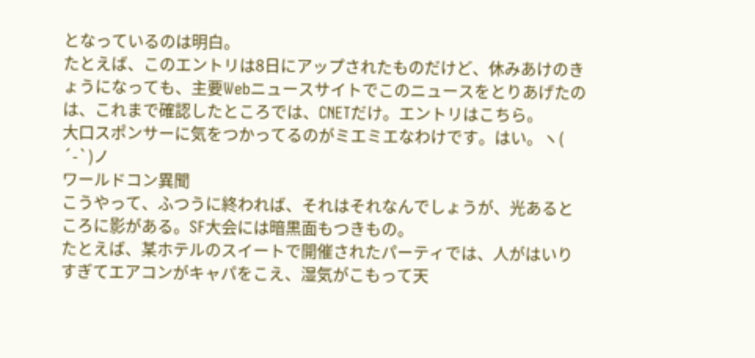となっているのは明白。
たとえば、このエントリは8日にアップされたものだけど、休みあけのきょうになっても、主要Webニュースサイトでこのニュースをとりあげたのは、これまで確認したところでは、CNETだけ。エントリはこちら。
大口スポンサーに気をつかってるのがミエミエなわけです。はい。ヽ( ´-`)ノ
ワールドコン異聞
こうやって、ふつうに終われば、それはそれなんでしょうが、光あるところに影がある。SF大会には暗黒面もつきもの。
たとえば、某ホテルのスイートで開催されたパーティでは、人がはいりすぎてエアコンがキャパをこえ、湿気がこもって天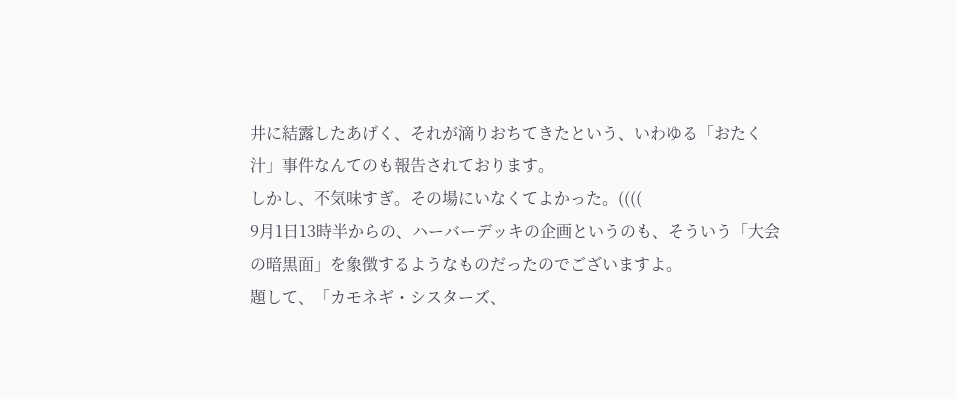井に結露したあげく、それが滴りおちてきたという、いわゆる「おたく汁」事件なんてのも報告されております。
しかし、不気味すぎ。その場にいなくてよかった。((((
9月1日13時半からの、ハーバーデッキの企画というのも、そういう「大会の暗黒面」を象徴するようなものだったのでございますよ。
題して、「カモネギ・シスターズ、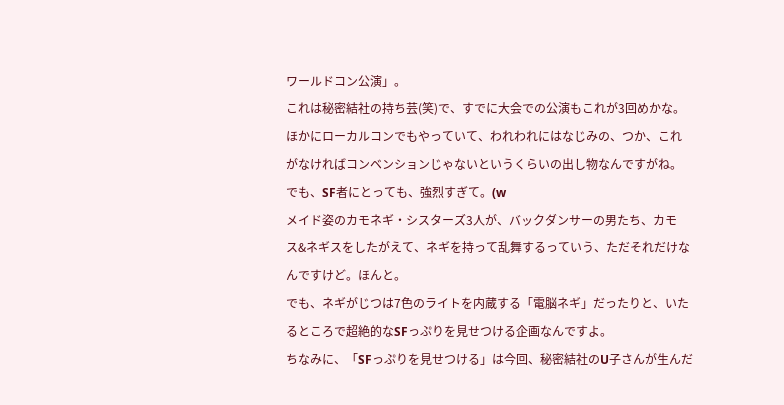ワールドコン公演」。
これは秘密結社の持ち芸(笑)で、すでに大会での公演もこれが3回めかな。ほかにローカルコンでもやっていて、われわれにはなじみの、つか、これがなければコンベンションじゃないというくらいの出し物なんですがね。
でも、SF者にとっても、強烈すぎて。(w
メイド姿のカモネギ・シスターズ3人が、バックダンサーの男たち、カモス&ネギスをしたがえて、ネギを持って乱舞するっていう、ただそれだけなんですけど。ほんと。
でも、ネギがじつは7色のライトを内蔵する「電脳ネギ」だったりと、いたるところで超絶的なSFっぷりを見せつける企画なんですよ。
ちなみに、「SFっぷりを見せつける」は今回、秘密結社のU子さんが生んだ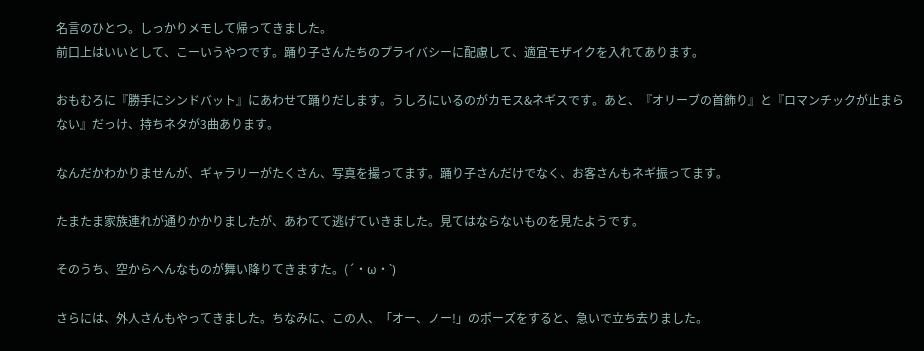名言のひとつ。しっかりメモして帰ってきました。
前口上はいいとして、こーいうやつです。踊り子さんたちのプライバシーに配慮して、適宜モザイクを入れてあります。

おもむろに『勝手にシンドバット』にあわせて踊りだします。うしろにいるのがカモス&ネギスです。あと、『オリーブの首飾り』と『ロマンチックが止まらない』だっけ、持ちネタが3曲あります。

なんだかわかりませんが、ギャラリーがたくさん、写真を撮ってます。踊り子さんだけでなく、お客さんもネギ振ってます。

たまたま家族連れが通りかかりましたが、あわてて逃げていきました。見てはならないものを見たようです。

そのうち、空からへんなものが舞い降りてきますた。(´・ω・`)

さらには、外人さんもやってきました。ちなみに、この人、「オー、ノー!」のポーズをすると、急いで立ち去りました。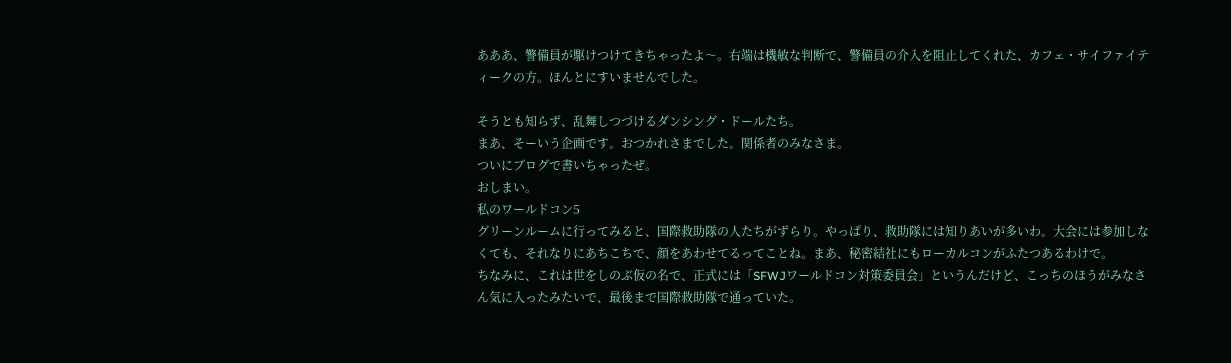あああ、警備員が駆けつけてきちゃったよ〜。右端は機敏な判断で、警備員の介入を阻止してくれた、カフェ・サイファイティークの方。ほんとにすいませんでした。

そうとも知らず、乱舞しつづけるダンシング・ドールたち。
まあ、そーいう企画です。おつかれさまでした。関係者のみなさま。
ついにブログで書いちゃったぜ。
おしまい。
私のワールドコン5
グリーンルームに行ってみると、国際救助隊の人たちがずらり。やっぱり、救助隊には知りあいが多いわ。大会には参加しなくても、それなりにあちこちで、顔をあわせてるってことね。まあ、秘密結社にもローカルコンがふたつあるわけで。
ちなみに、これは世をしのぶ仮の名で、正式には「SFWJワールドコン対策委員会」というんだけど、こっちのほうがみなさん気に入ったみたいで、最後まで国際救助隊で通っていた。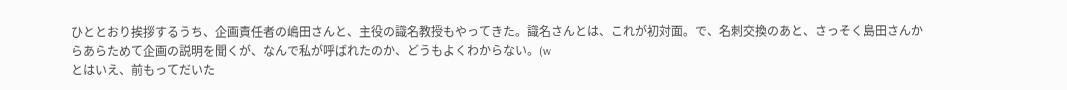ひととおり挨拶するうち、企画責任者の嶋田さんと、主役の識名教授もやってきた。識名さんとは、これが初対面。で、名刺交換のあと、さっそく島田さんからあらためて企画の説明を聞くが、なんで私が呼ばれたのか、どうもよくわからない。(w
とはいえ、前もってだいた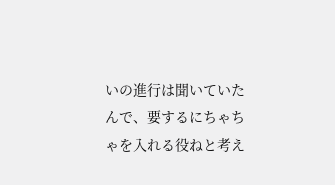いの進行は聞いていたんで、要するにちゃちゃを入れる役ねと考え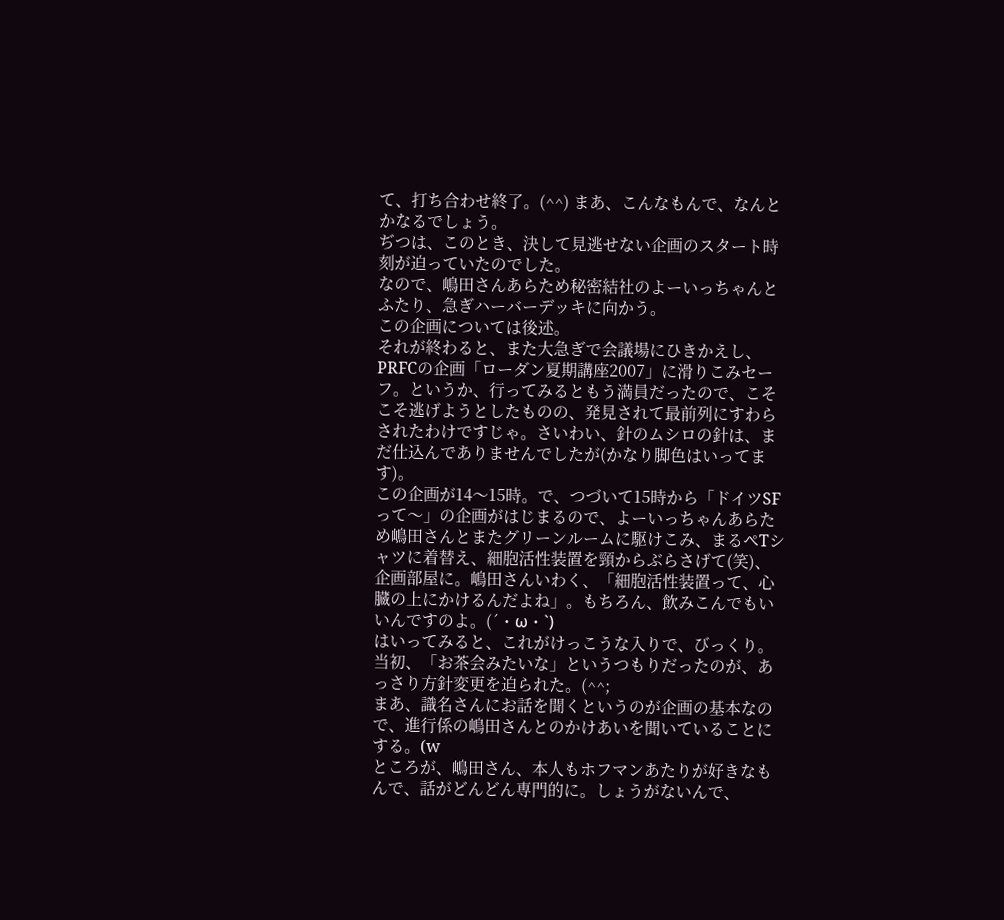て、打ち合わせ終了。(^^) まあ、こんなもんで、なんとかなるでしょう。
ぢつは、このとき、決して見逃せない企画のスタート時刻が迫っていたのでした。
なので、嶋田さんあらため秘密結社のよーいっちゃんとふたり、急ぎハーバーデッキに向かう。
この企画については後述。
それが終わると、また大急ぎで会議場にひきかえし、PRFCの企画「ローダン夏期講座2007」に滑りこみセーフ。というか、行ってみるともう満員だったので、こそこそ逃げようとしたものの、発見されて最前列にすわらされたわけですじゃ。さいわい、針のムシロの針は、まだ仕込んでありませんでしたが(かなり脚色はいってます)。
この企画が14〜15時。で、つづいて15時から「ドイツSFって〜」の企画がはじまるので、よーいっちゃんあらため嶋田さんとまたグリーンルームに駆けこみ、まるペTシャツに着替え、細胞活性装置を頸からぶらさげて(笑)、企画部屋に。嶋田さんいわく、「細胞活性装置って、心臓の上にかけるんだよね」。もちろん、飲みこんでもいいんですのよ。(´・ω・`)
はいってみると、これがけっこうな入りで、びっくり。当初、「お茶会みたいな」というつもりだったのが、あっさり方針変更を迫られた。(^^;
まあ、識名さんにお話を聞くというのが企画の基本なので、進行係の嶋田さんとのかけあいを聞いていることにする。(w
ところが、嶋田さん、本人もホフマンあたりが好きなもんで、話がどんどん専門的に。しょうがないんで、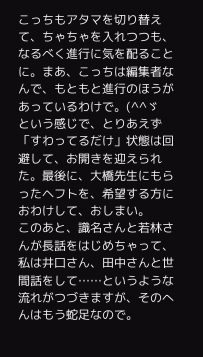こっちもアタマを切り替えて、ちゃちゃを入れつつも、なるべく進行に気を配ることに。まあ、こっちは編集者なんで、もともと進行のほうがあっているわけで。(^^ゞ
という感じで、とりあえず「すわってるだけ」状態は回避して、お開きを迎えられた。最後に、大橋先生にもらったヘフトを、希望する方におわけして、おしまい。
このあと、識名さんと若林さんが長話をはじめちゃって、私は井口さん、田中さんと世間話をして……というような流れがつづきますが、そのへんはもう蛇足なので。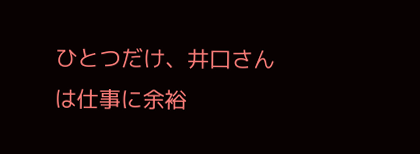ひとつだけ、井口さんは仕事に余裕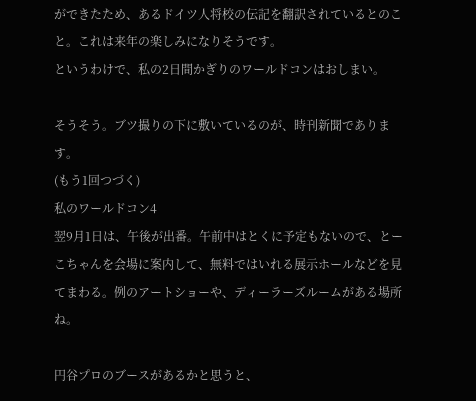ができたため、あるドイツ人将校の伝記を翻訳されているとのこと。これは来年の楽しみになりそうです。
というわけで、私の2日間かぎりのワールドコンはおしまい。

そうそう。ブツ撮りの下に敷いているのが、時刊新聞であります。
(もう1回つづく)
私のワールドコン4
翌9月1日は、午後が出番。午前中はとくに予定もないので、とーこちゃんを会場に案内して、無料ではいれる展示ホールなどを見てまわる。例のアートショーや、ディーラーズルームがある場所ね。

円谷プロのブースがあるかと思うと、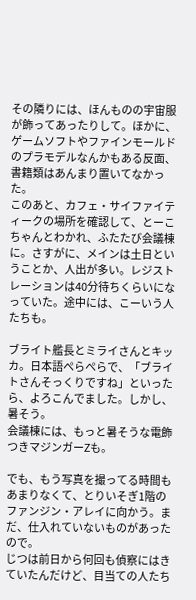その隣りには、ほんものの宇宙服が飾ってあったりして。ほかに、ゲームソフトやファインモールドのプラモデルなんかもある反面、書籍類はあんまり置いてなかった。
このあと、カフェ・サイファイティークの場所を確認して、とーこちゃんとわかれ、ふたたび会議棟に。さすがに、メインは土日ということか、人出が多い。レジストレーションは40分待ちくらいになっていた。途中には、こーいう人たちも。

ブライト艦長とミライさんとキッカ。日本語ぺらぺらで、「ブライトさんそっくりですね」といったら、よろこんでました。しかし、暑そう。
会議棟には、もっと暑そうな電飾つきマジンガーZも。

でも、もう写真を撮ってる時間もあまりなくて、とりいそぎ1階のファンジン・アレイに向かう。まだ、仕入れていないものがあったので。
じつは前日から何回も偵察にはきていたんだけど、目当ての人たち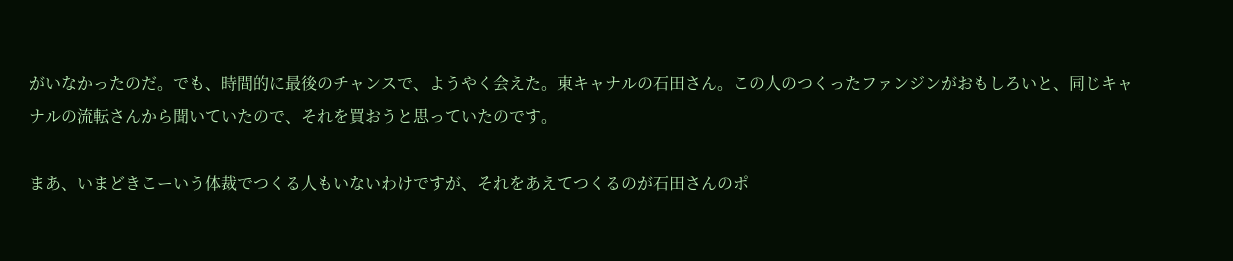がいなかったのだ。でも、時間的に最後のチャンスで、ようやく会えた。東キャナルの石田さん。この人のつくったファンジンがおもしろいと、同じキャナルの流転さんから聞いていたので、それを買おうと思っていたのです。

まあ、いまどきこーいう体裁でつくる人もいないわけですが、それをあえてつくるのが石田さんのポ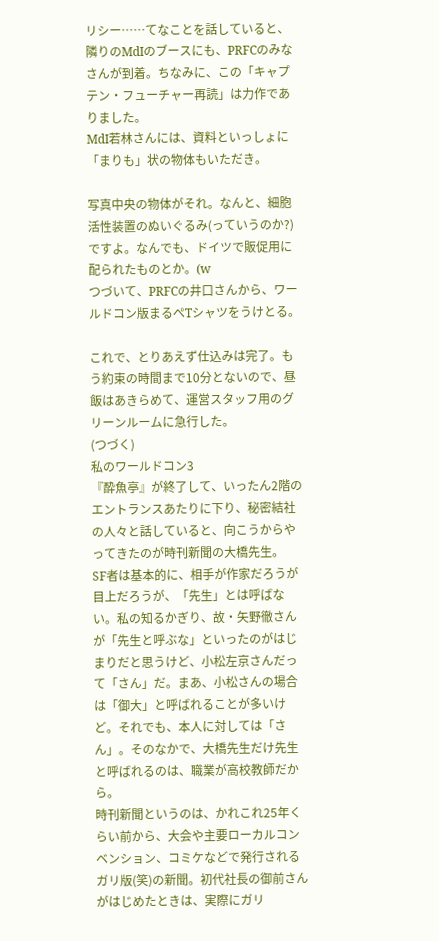リシー……てなことを話していると、隣りのMdIのブースにも、PRFCのみなさんが到着。ちなみに、この「キャプテン・フューチャー再読」は力作でありました。
MdI若林さんには、資料といっしょに「まりも」状の物体もいただき。

写真中央の物体がそれ。なんと、細胞活性装置のぬいぐるみ(っていうのか?)ですよ。なんでも、ドイツで販促用に配られたものとか。(w
つづいて、PRFCの井口さんから、ワールドコン版まるぺTシャツをうけとる。

これで、とりあえず仕込みは完了。もう約束の時間まで10分とないので、昼飯はあきらめて、運営スタッフ用のグリーンルームに急行した。
(つづく)
私のワールドコン3
『酔魚亭』が終了して、いったん2階のエントランスあたりに下り、秘密結社の人々と話していると、向こうからやってきたのが時刊新聞の大橋先生。
SF者は基本的に、相手が作家だろうが目上だろうが、「先生」とは呼ばない。私の知るかぎり、故・矢野徹さんが「先生と呼ぶな」といったのがはじまりだと思うけど、小松左京さんだって「さん」だ。まあ、小松さんの場合は「御大」と呼ばれることが多いけど。それでも、本人に対しては「さん」。そのなかで、大橋先生だけ先生と呼ばれるのは、職業が高校教師だから。
時刊新聞というのは、かれこれ25年くらい前から、大会や主要ローカルコンベンション、コミケなどで発行されるガリ版(笑)の新聞。初代社長の御前さんがはじめたときは、実際にガリ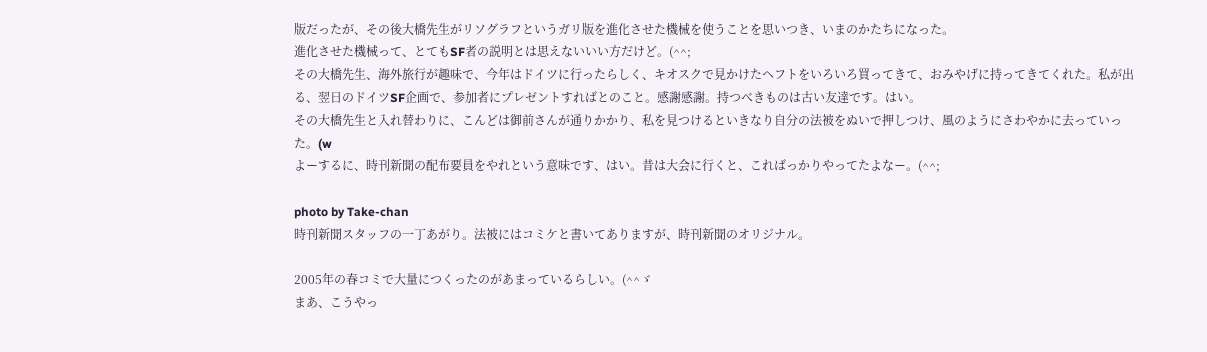版だったが、その後大橋先生がリソグラフというガリ版を進化させた機械を使うことを思いつき、いまのかたちになった。
進化させた機械って、とてもSF者の説明とは思えないいい方だけど。(^^;
その大橋先生、海外旅行が趣味で、今年はドイツに行ったらしく、キオスクで見かけたヘフトをいろいろ買ってきて、おみやげに持ってきてくれた。私が出る、翌日のドイツSF企画で、参加者にプレゼントすればとのこと。感謝感謝。持つべきものは古い友達です。はい。
その大橋先生と入れ替わりに、こんどは御前さんが通りかかり、私を見つけるといきなり自分の法被をぬいで押しつけ、風のようにさわやかに去っていった。(w
よーするに、時刊新聞の配布要員をやれという意味です、はい。昔は大会に行くと、こればっかりやってたよなー。(^^;

photo by Take-chan
時刊新聞スタッフの一丁あがり。法被にはコミケと書いてありますが、時刊新聞のオリジナル。

2005年の春コミで大量につくったのがあまっているらしい。(^^ゞ
まあ、こうやっ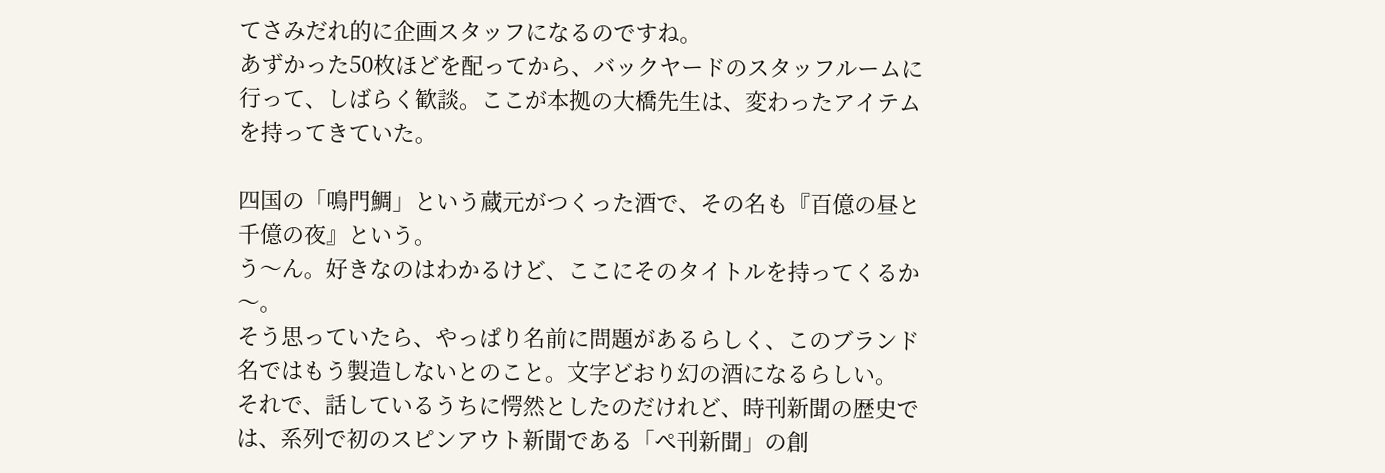てさみだれ的に企画スタッフになるのですね。
あずかった50枚ほどを配ってから、バックヤードのスタッフルームに行って、しばらく歓談。ここが本拠の大橋先生は、変わったアイテムを持ってきていた。

四国の「鳴門鯛」という蔵元がつくった酒で、その名も『百億の昼と千億の夜』という。
う〜ん。好きなのはわかるけど、ここにそのタイトルを持ってくるか〜。
そう思っていたら、やっぱり名前に問題があるらしく、このブランド名ではもう製造しないとのこと。文字どおり幻の酒になるらしい。
それで、話しているうちに愕然としたのだけれど、時刊新聞の歴史では、系列で初のスピンアウト新聞である「ぺ刊新聞」の創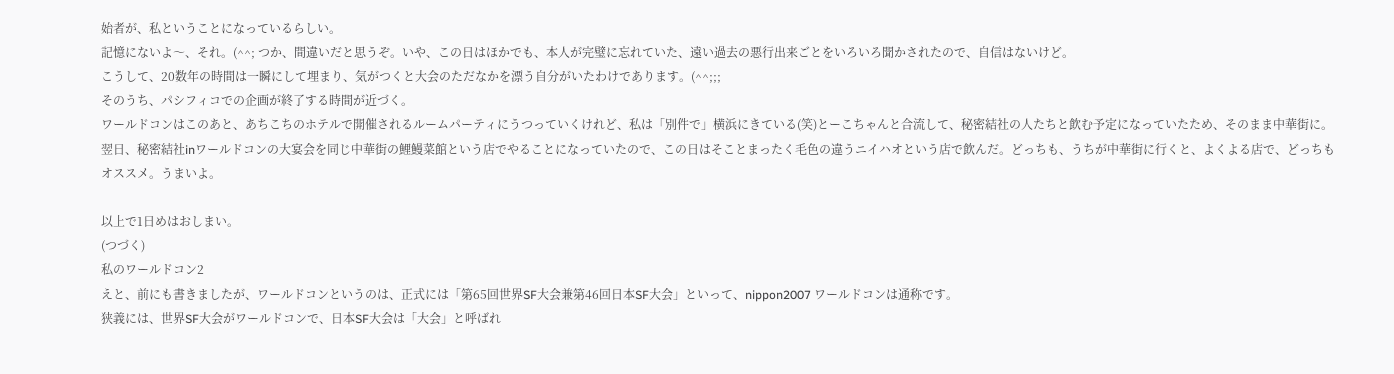始者が、私ということになっているらしい。
記憶にないよ〜、それ。(^^; つか、間違いだと思うぞ。いや、この日はほかでも、本人が完璧に忘れていた、遠い過去の悪行出来ごとをいろいろ聞かされたので、自信はないけど。
こうして、20数年の時間は一瞬にして埋まり、気がつくと大会のただなかを漂う自分がいたわけであります。(^^;;;
そのうち、パシフィコでの企画が終了する時間が近づく。
ワールドコンはこのあと、あちこちのホテルで開催されるルームパーティにうつっていくけれど、私は「別件で」横浜にきている(笑)とーこちゃんと合流して、秘密結社の人たちと飲む予定になっていたため、そのまま中華街に。
翌日、秘密結社inワールドコンの大宴会を同じ中華街の鯉鰻菜館という店でやることになっていたので、この日はそことまったく毛色の違うニイハオという店で飲んだ。どっちも、うちが中華街に行くと、よくよる店で、どっちもオススメ。うまいよ。

以上で1日めはおしまい。
(つづく)
私のワールドコン2
えと、前にも書きましたが、ワールドコンというのは、正式には「第65回世界SF大会兼第46回日本SF大会」といって、nippon2007 ワールドコンは通称です。
狭義には、世界SF大会がワールドコンで、日本SF大会は「大会」と呼ばれ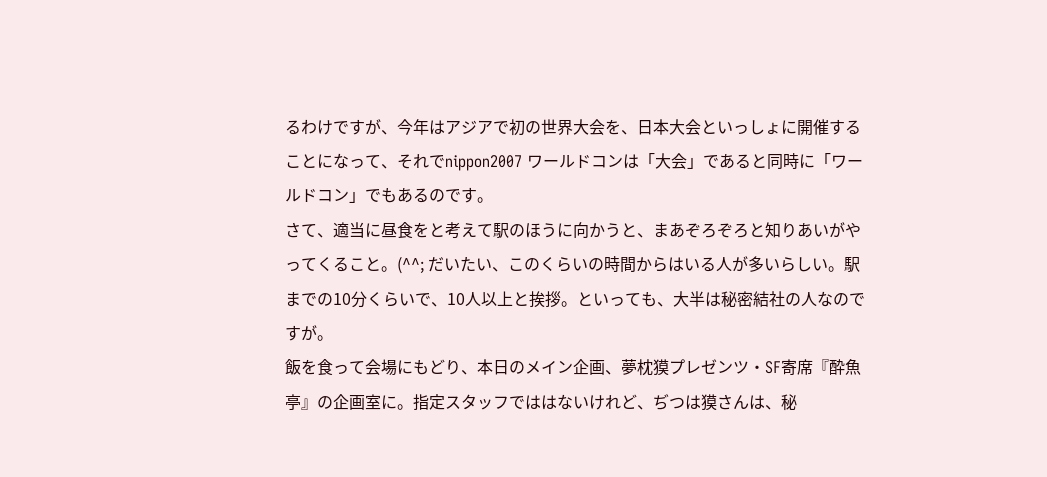るわけですが、今年はアジアで初の世界大会を、日本大会といっしょに開催することになって、それでnippon2007 ワールドコンは「大会」であると同時に「ワールドコン」でもあるのです。
さて、適当に昼食をと考えて駅のほうに向かうと、まあぞろぞろと知りあいがやってくること。(^^; だいたい、このくらいの時間からはいる人が多いらしい。駅までの10分くらいで、10人以上と挨拶。といっても、大半は秘密結社の人なのですが。
飯を食って会場にもどり、本日のメイン企画、夢枕獏プレゼンツ・SF寄席『酔魚亭』の企画室に。指定スタッフでははないけれど、ぢつは獏さんは、秘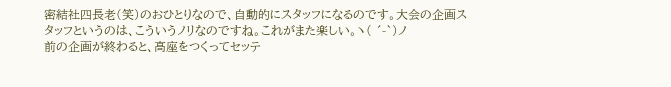密結社四長老(笑)のおひとりなので、自動的にスタッフになるのです。大会の企画スタッフというのは、こういうノリなのですね。これがまた楽しい。ヽ( ´-`)ノ
前の企画が終わると、高座をつくってセッテ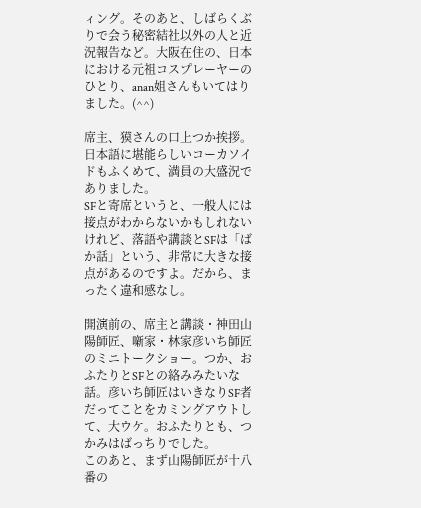ィング。そのあと、しばらくぶりで会う秘密結社以外の人と近況報告など。大阪在住の、日本における元祖コスプレーヤーのひとり、anan姐さんもいてはりました。(^^)

席主、獏さんの口上つか挨拶。日本語に堪能らしいコーカソイドもふくめて、満員の大盛況でありました。
SFと寄席というと、一般人には接点がわからないかもしれないけれど、落語や講談とSFは「ばか話」という、非常に大きな接点があるのですよ。だから、まったく違和感なし。

開演前の、席主と講談・神田山陽師匠、噺家・林家彦いち師匠のミニトークショー。つか、おふたりとSFとの絡みみたいな話。彦いち師匠はいきなりSF者だってことをカミングアウトして、大ウケ。おふたりとも、つかみはばっちりでした。
このあと、まず山陽師匠が十八番の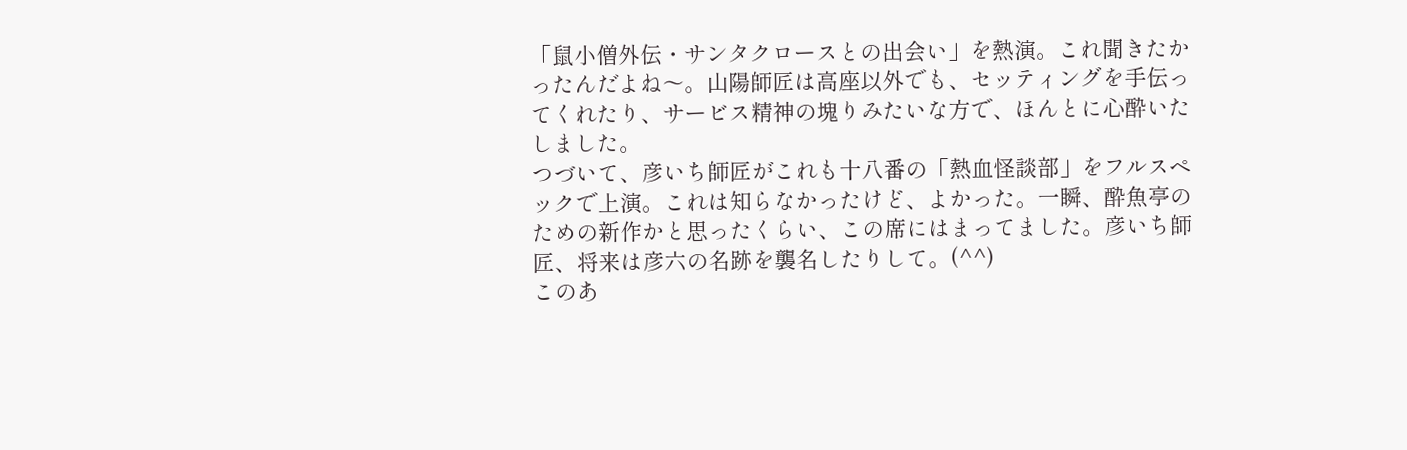「鼠小僧外伝・サンタクロースとの出会い」を熱演。これ聞きたかったんだよね〜。山陽師匠は高座以外でも、セッティングを手伝ってくれたり、サービス精神の塊りみたいな方で、ほんとに心酔いたしました。
つづいて、彦いち師匠がこれも十八番の「熱血怪談部」をフルスペックで上演。これは知らなかったけど、よかった。一瞬、酔魚亭のための新作かと思ったくらい、この席にはまってました。彦いち師匠、将来は彦六の名跡を襲名したりして。(^^)
このあ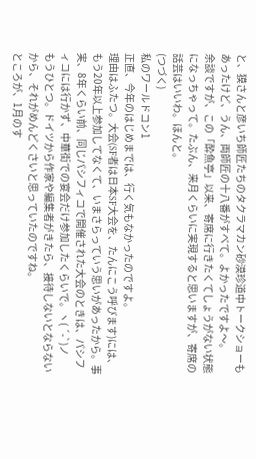と、獏さんと彦いち師匠たちのタクラマカン砂漠珍道中トークショーもあったけど、うん、両師匠の十八番がすべて。よかったですよ〜。
余談ですが、この「酔魚亭」以来、寄席に行きたくてしょうがない状態になっちゃって。たぶん、来月くらいに実現すると思いますが、寄席の話芸はいいわ。ほんと。
(つづく)
私のワールドコン1
正直、今年のはじめまでは、行く気もなかったのですよ。
理由はふたつ。大会(SF者は日本SF大会を、たんにこう呼びます)には、もう20年以上参加してなくて、いまさらっていう思いがあったから。事実、8年くらい前、同じパシフィコで開催された大会のときは、パシフィコには行かず、中華街での宴会だけ参加したくらいで。ヽ( ´-`)ノ
もうひとつ。ドイツから作家や編集者がきたら、接待しないとならないから、それがめんどくさいと思っていたのですね。
ところが、1月のす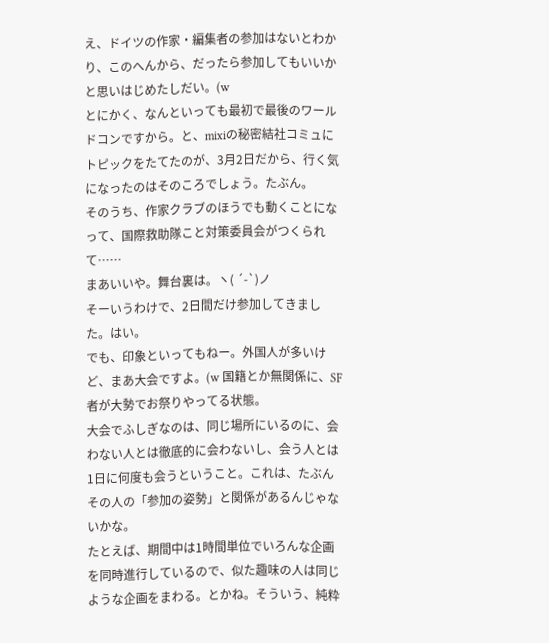え、ドイツの作家・編集者の参加はないとわかり、このへんから、だったら参加してもいいかと思いはじめたしだい。(w
とにかく、なんといっても最初で最後のワールドコンですから。と、mixiの秘密結社コミュにトピックをたてたのが、3月2日だから、行く気になったのはそのころでしょう。たぶん。
そのうち、作家クラブのほうでも動くことになって、国際救助隊こと対策委員会がつくられて……
まあいいや。舞台裏は。ヽ( ´-`)ノ
そーいうわけで、2日間だけ参加してきました。はい。
でも、印象といってもねー。外国人が多いけど、まあ大会ですよ。(w 国籍とか無関係に、SF者が大勢でお祭りやってる状態。
大会でふしぎなのは、同じ場所にいるのに、会わない人とは徹底的に会わないし、会う人とは1日に何度も会うということ。これは、たぶんその人の「参加の姿勢」と関係があるんじゃないかな。
たとえば、期間中は1時間単位でいろんな企画を同時進行しているので、似た趣味の人は同じような企画をまわる。とかね。そういう、純粋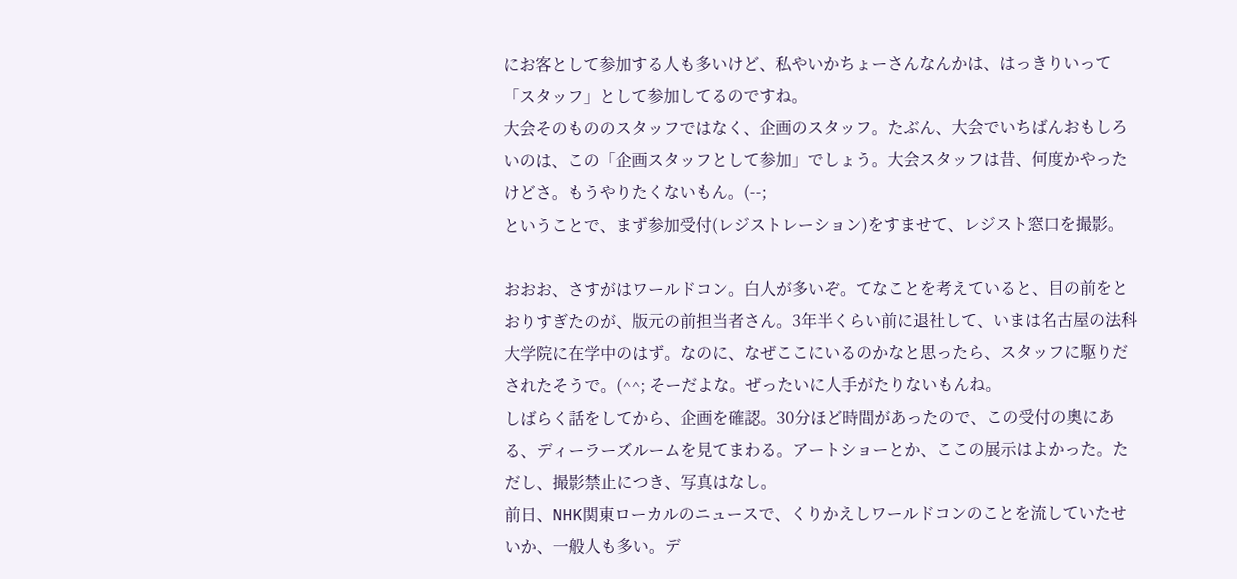にお客として参加する人も多いけど、私やいかちょーさんなんかは、はっきりいって「スタッフ」として参加してるのですね。
大会そのもののスタッフではなく、企画のスタッフ。たぶん、大会でいちばんおもしろいのは、この「企画スタッフとして参加」でしょう。大会スタッフは昔、何度かやったけどさ。もうやりたくないもん。(--;
ということで、まず参加受付(レジストレーション)をすませて、レジスト窓口を撮影。

おおお、さすがはワールドコン。白人が多いぞ。てなことを考えていると、目の前をとおりすぎたのが、版元の前担当者さん。3年半くらい前に退社して、いまは名古屋の法科大学院に在学中のはず。なのに、なぜここにいるのかなと思ったら、スタッフに駆りだされたそうで。(^^; そーだよな。ぜったいに人手がたりないもんね。
しばらく話をしてから、企画を確認。30分ほど時間があったので、この受付の奧にある、ディーラーズルームを見てまわる。アートショーとか、ここの展示はよかった。ただし、撮影禁止につき、写真はなし。
前日、NHK関東ローカルのニュースで、くりかえしワールドコンのことを流していたせいか、一般人も多い。デ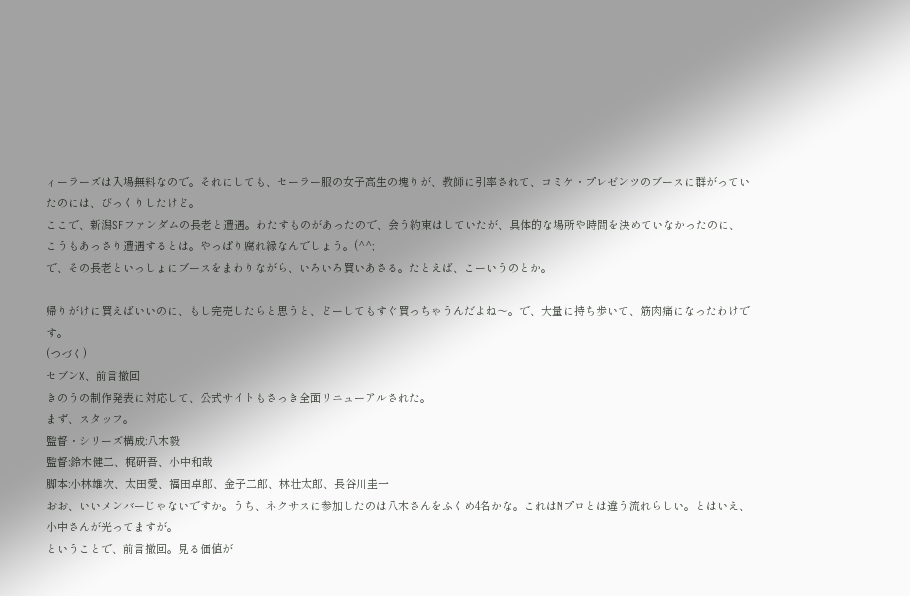ィーラーズは入場無料なので。それにしても、セーラー服の女子高生の塊りが、教師に引率されて、コミケ・プレゼンツのブースに群がっていたのには、びっくりしたけど。
ここで、新潟SFファンダムの長老と遭遇。わたすものがあったので、会う約束はしていたが、具体的な場所や時間を決めていなかったのに、こうもあっさり遭遇するとは。やっぱり腐れ縁なんでしょう。(^^;
で、その長老といっしょにブースをまわりながら、いろいろ買いあさる。たとえば、こーいうのとか。

帰りがけに買えばいいのに、もし完売したらと思うと、どーしてもすぐ買っちゃうんだよね〜。で、大量に持ち歩いて、筋肉痛になったわけです。
(つづく)
セブンX、前言撤回
きのうの制作発表に対応して、公式サイトもさっき全面リニューアルされた。
まず、スタッフ。
監督・シリーズ構成:八木毅
監督:鈴木健二、梶研吾、小中和哉
脚本:小林雄次、太田愛、福田卓郎、金子二郎、林壮太郎、長谷川圭一
おお、いいメンバーじゃないですか。うち、ネクサスに参加したのは八木さんをふくめ4名かな。これはNプロとは違う流れらしい。とはいえ、小中さんが光ってますが。
ということで、前言撤回。見る価値が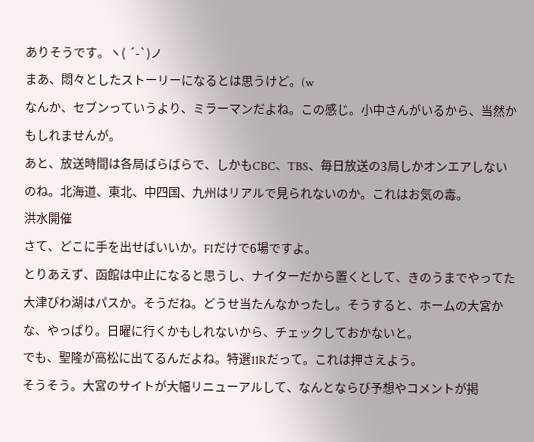ありそうです。ヽ( ´-`)ノ
まあ、悶々としたストーリーになるとは思うけど。(w
なんか、セブンっていうより、ミラーマンだよね。この感じ。小中さんがいるから、当然かもしれませんが。
あと、放送時間は各局ばらばらで、しかもCBC、TBS、毎日放送の3局しかオンエアしないのね。北海道、東北、中四国、九州はリアルで見られないのか。これはお気の毒。
洪水開催
さて、どこに手を出せばいいか。FIだけで6場ですよ。
とりあえず、函館は中止になると思うし、ナイターだから置くとして、きのうまでやってた大津びわ湖はパスか。そうだね。どうせ当たんなかったし。そうすると、ホームの大宮かな、やっぱり。日曜に行くかもしれないから、チェックしておかないと。
でも、聖隆が高松に出てるんだよね。特選11Rだって。これは押さえよう。
そうそう。大宮のサイトが大幅リニューアルして、なんとならび予想やコメントが掲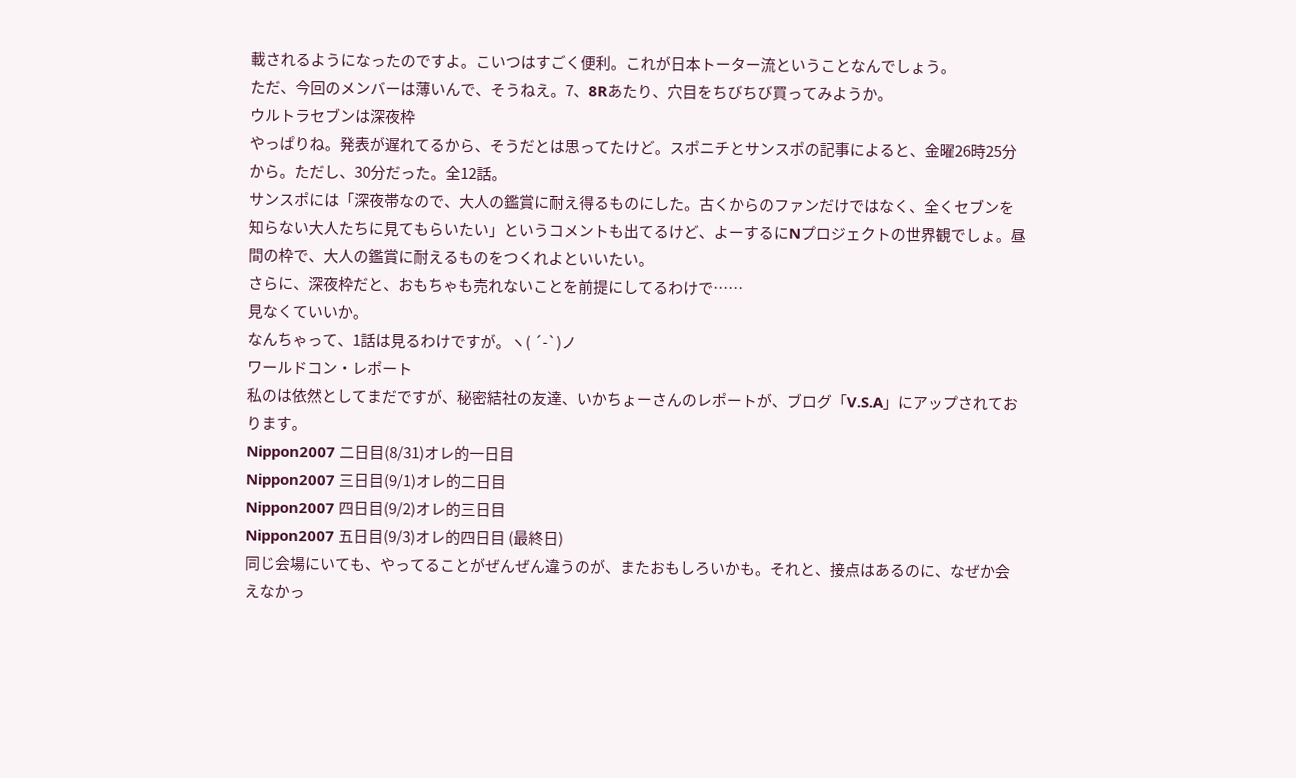載されるようになったのですよ。こいつはすごく便利。これが日本トーター流ということなんでしょう。
ただ、今回のメンバーは薄いんで、そうねえ。7、8Rあたり、穴目をちびちび買ってみようか。
ウルトラセブンは深夜枠
やっぱりね。発表が遅れてるから、そうだとは思ってたけど。スポニチとサンスポの記事によると、金曜26時25分から。ただし、30分だった。全12話。
サンスポには「深夜帯なので、大人の鑑賞に耐え得るものにした。古くからのファンだけではなく、全くセブンを知らない大人たちに見てもらいたい」というコメントも出てるけど、よーするにNプロジェクトの世界観でしょ。昼間の枠で、大人の鑑賞に耐えるものをつくれよといいたい。
さらに、深夜枠だと、おもちゃも売れないことを前提にしてるわけで……
見なくていいか。
なんちゃって、1話は見るわけですが。ヽ( ´-`)ノ
ワールドコン・レポート
私のは依然としてまだですが、秘密結社の友達、いかちょーさんのレポートが、ブログ「V.S.A」にアップされております。
Nippon2007 二日目(8/31)オレ的一日目
Nippon2007 三日目(9/1)オレ的二日目
Nippon2007 四日目(9/2)オレ的三日目
Nippon2007 五日目(9/3)オレ的四日目 (最終日)
同じ会場にいても、やってることがぜんぜん違うのが、またおもしろいかも。それと、接点はあるのに、なぜか会えなかっ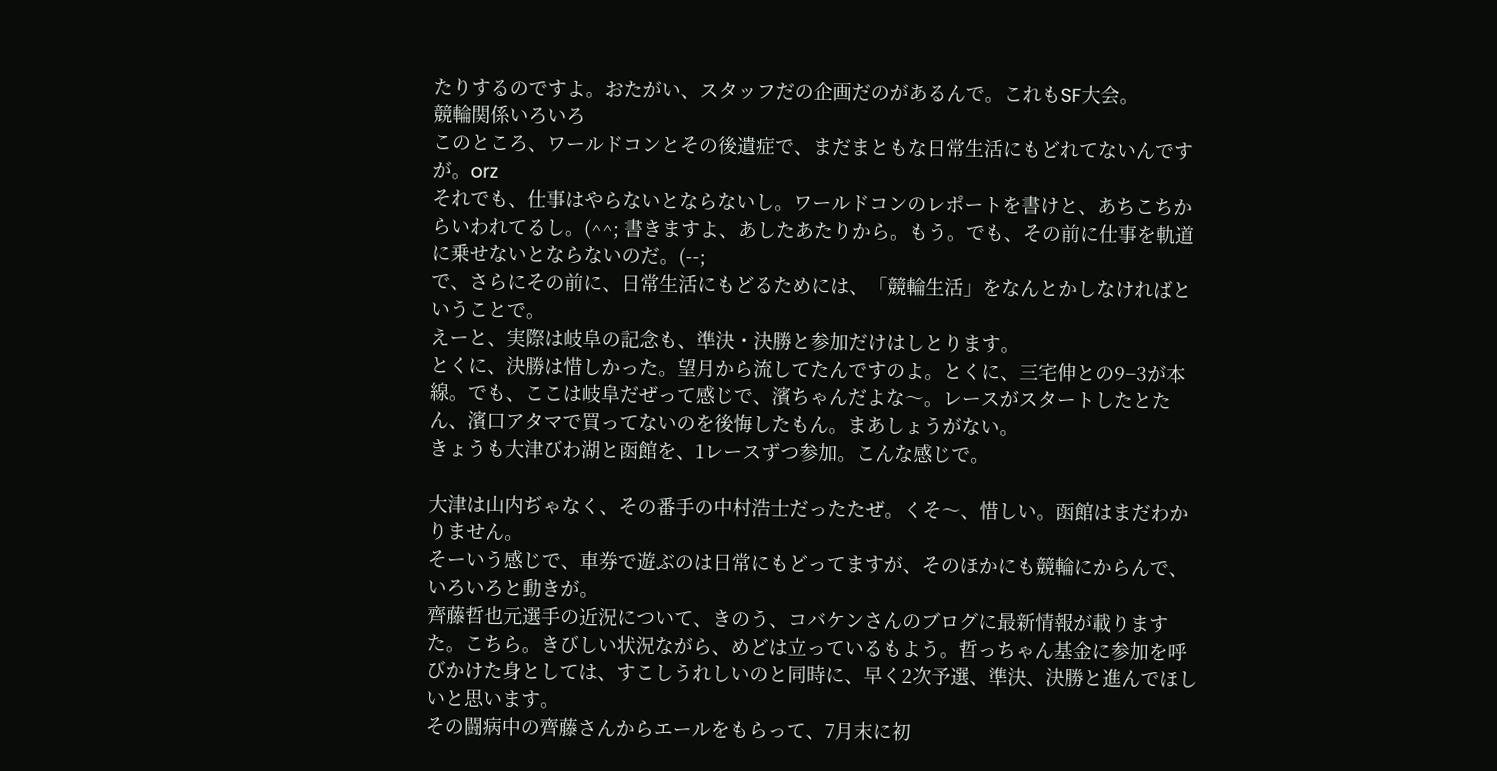たりするのですよ。おたがい、スタッフだの企画だのがあるんで。これもSF大会。
競輪関係いろいろ
このところ、ワールドコンとその後遺症で、まだまともな日常生活にもどれてないんですが。orz
それでも、仕事はやらないとならないし。ワールドコンのレポートを書けと、あちこちからいわれてるし。(^^; 書きますよ、あしたあたりから。もう。でも、その前に仕事を軌道に乗せないとならないのだ。(--;
で、さらにその前に、日常生活にもどるためには、「競輪生活」をなんとかしなければということで。
えーと、実際は岐阜の記念も、準決・決勝と参加だけはしとります。
とくに、決勝は惜しかった。望月から流してたんですのよ。とくに、三宅伸との9−3が本線。でも、ここは岐阜だぜって感じで、濱ちゃんだよな〜。レースがスタートしたとたん、濱口アタマで買ってないのを後悔したもん。まあしょうがない。
きょうも大津びわ湖と函館を、1レースずつ参加。こんな感じで。

大津は山内ぢゃなく、その番手の中村浩士だったたぜ。くそ〜、惜しい。函館はまだわかりません。
そーいう感じで、車券で遊ぶのは日常にもどってますが、そのほかにも競輪にからんで、いろいろと動きが。
齊藤哲也元選手の近況について、きのう、コバケンさんのブログに最新情報が載りますた。こちら。きびしい状況ながら、めどは立っているもよう。哲っちゃん基金に参加を呼びかけた身としては、すこしうれしいのと同時に、早く2次予選、準決、決勝と進んでほしいと思います。
その闘病中の齊藤さんからエールをもらって、7月末に初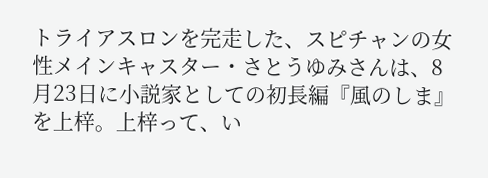トライアスロンを完走した、スピチャンの女性メインキャスター・さとうゆみさんは、8月23日に小説家としての初長編『風のしま』を上梓。上梓って、い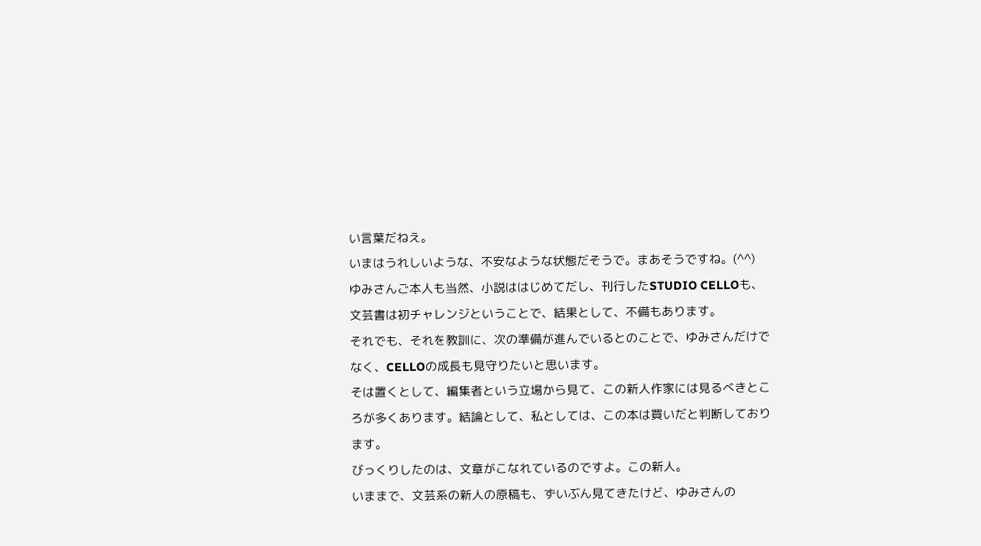い言葉だねえ。
いまはうれしいような、不安なような状態だそうで。まあそうですね。(^^)
ゆみさんご本人も当然、小説ははじめてだし、刊行したSTUDIO CELLOも、文芸書は初チャレンジということで、結果として、不備もあります。
それでも、それを教訓に、次の準備が進んでいるとのことで、ゆみさんだけでなく、CELLOの成長も見守りたいと思います。
そは置くとして、編集者という立場から見て、この新人作家には見るべきところが多くあります。結論として、私としては、この本は買いだと判断しております。
びっくりしたのは、文章がこなれているのですよ。この新人。
いままで、文芸系の新人の原稿も、ずいぶん見てきたけど、ゆみさんの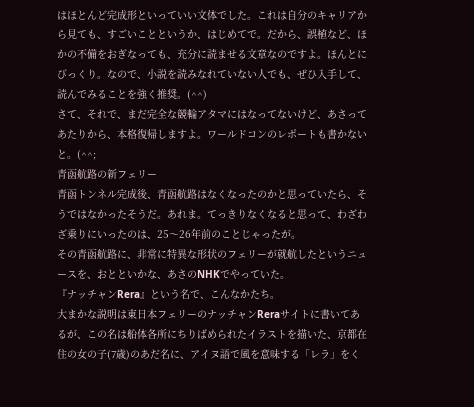はほとんど完成形といっていい文体でした。これは自分のキャリアから見ても、すごいことというか、はじめてで。だから、誤植など、ほかの不備をおぎなっても、充分に読ませる文章なのですよ。ほんとにびっくり。なので、小説を読みなれていない人でも、ぜひ入手して、読んでみることを強く推奨。(^^)
さて、それで、まだ完全な競輪アタマにはなってないけど、あさってあたりから、本格復帰しますよ。ワールドコンのレポートも書かないと。(^^;
青函航路の新フェリー
青函トンネル完成後、青函航路はなくなったのかと思っていたら、そうではなかったそうだ。あれま。てっきりなくなると思って、わざわざ乗りにいったのは、25〜26年前のことじゃったが。
その青函航路に、非常に特異な形状のフェリーが就航したというニュースを、おとといかな、あさのNHKでやっていた。
『ナッチャンRera』という名で、こんなかたち。
大まかな説明は東日本フェリーのナッチャンReraサイトに書いてあるが、この名は船体各所にちりばめられたイラストを描いた、京都在住の女の子(7歳)のあだ名に、アイヌ語で風を意味する「レラ」をく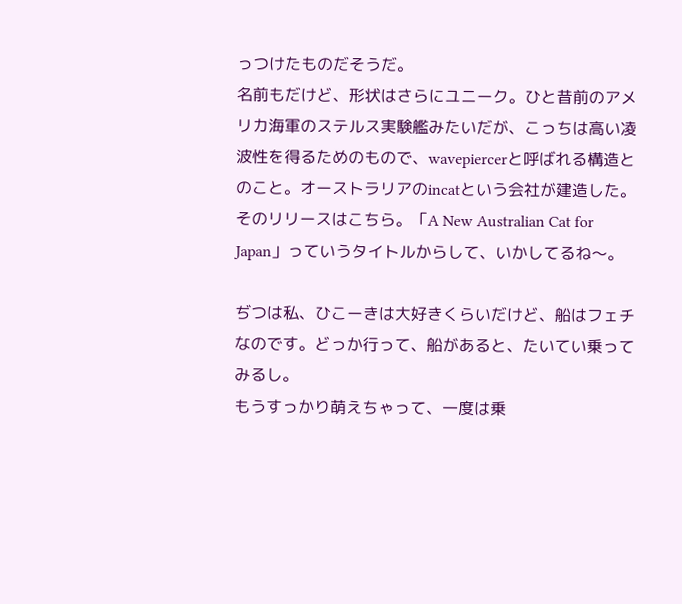っつけたものだそうだ。
名前もだけど、形状はさらにユニーク。ひと昔前のアメリカ海軍のステルス実験艦みたいだが、こっちは高い凌波性を得るためのもので、wavepiercerと呼ばれる構造とのこと。オーストラリアのincatという会社が建造した。
そのリリースはこちら。「A New Australian Cat for Japan」っていうタイトルからして、いかしてるね〜。

ぢつは私、ひこーきは大好きくらいだけど、船はフェチなのです。どっか行って、船があると、たいてい乗ってみるし。
もうすっかり萌えちゃって、一度は乗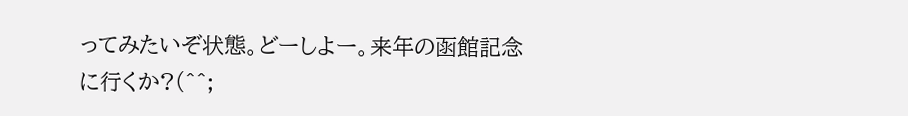ってみたいぞ状態。どーしよー。来年の函館記念に行くか?(^^;